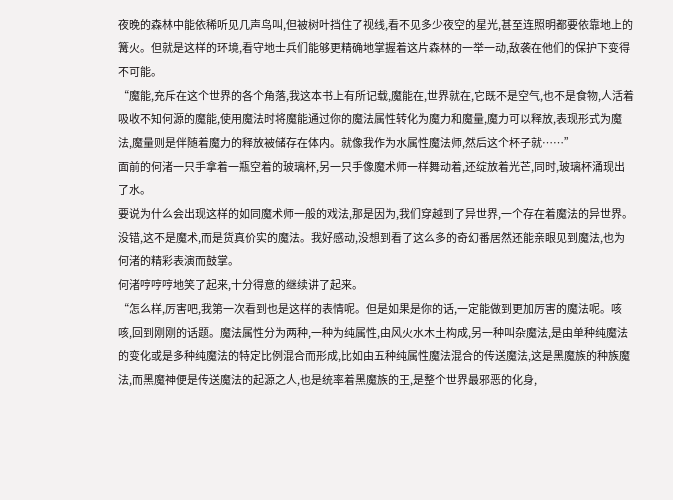夜晚的森林中能依稀听见几声鸟叫,但被树叶挡住了视线,看不见多少夜空的星光,甚至连照明都要依靠地上的篝火。但就是这样的环境,看守地士兵们能够更精确地掌握着这片森林的一举一动,敌袭在他们的保护下变得不可能。
“魔能,充斥在这个世界的各个角落,我这本书上有所记载,魔能在,世界就在,它既不是空气,也不是食物,人活着吸收不知何源的魔能,使用魔法时将魔能通过你的魔法属性转化为魔力和魔量,魔力可以释放,表现形式为魔法,魔量则是伴随着魔力的释放被储存在体内。就像我作为水属性魔法师,然后这个杯子就……”
面前的何渚一只手拿着一瓶空着的玻璃杯,另一只手像魔术师一样舞动着,还绽放着光芒,同时,玻璃杯涌现出了水。
要说为什么会出现这样的如同魔术师一般的戏法,那是因为,我们穿越到了异世界,一个存在着魔法的异世界。
没错,这不是魔术,而是货真价实的魔法。我好感动,没想到看了这么多的奇幻番居然还能亲眼见到魔法,也为何渚的精彩表演而鼓掌。
何渚哼哼哼地笑了起来,十分得意的继续讲了起来。
“怎么样,厉害吧,我第一次看到也是这样的表情呢。但是如果是你的话,一定能做到更加厉害的魔法呢。咳咳,回到刚刚的话题。魔法属性分为两种,一种为纯属性,由风火水木土构成,另一种叫杂魔法,是由单种纯魔法的变化或是多种纯魔法的特定比例混合而形成,比如由五种纯属性魔法混合的传送魔法,这是黑魔族的种族魔法,而黑魔神便是传送魔法的起源之人,也是统率着黑魔族的王,是整个世界最邪恶的化身,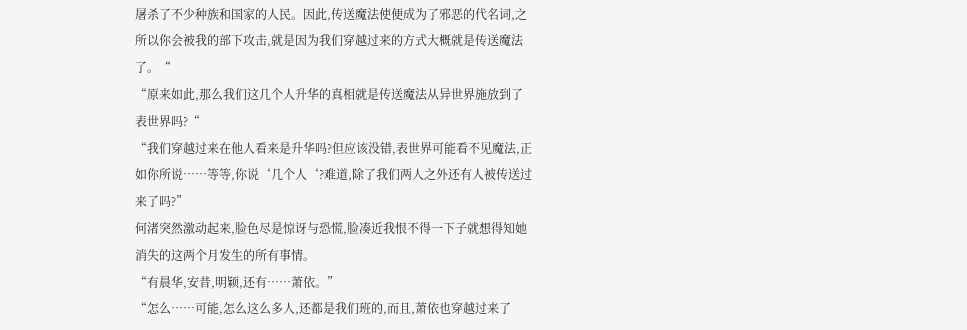屠杀了不少种族和国家的人民。因此,传送魔法使便成为了邪恶的代名词,之所以你会被我的部下攻击,就是因为我们穿越过来的方式大概就是传送魔法了。“
“原来如此,那么我们这几个人升华的真相就是传送魔法从异世界施放到了表世界吗?“
“我们穿越过来在他人看来是升华吗?但应该没错,表世界可能看不见魔法,正如你所说……等等,你说‘几个人‘?难道,除了我们两人之外还有人被传送过来了吗?”
何渚突然激动起来,脸色尽是惊讶与恐慌,脸凑近我恨不得一下子就想得知她消失的这两个月发生的所有事情。
“有晨华,安昔,明颖,还有……萧依。”
“怎么……可能,怎么这么多人,还都是我们班的,而且,萧依也穿越过来了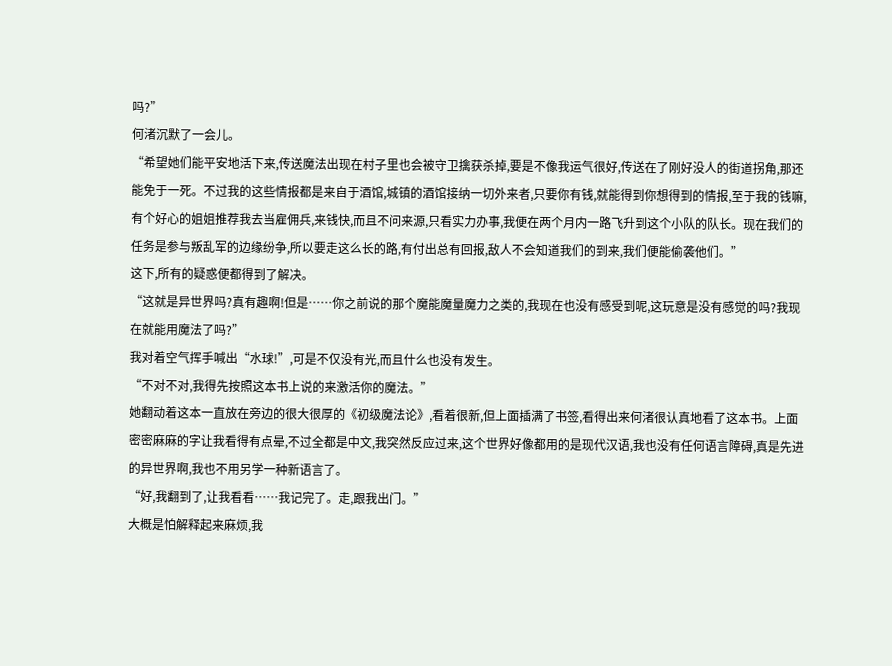吗?”
何渚沉默了一会儿。
“希望她们能平安地活下来,传送魔法出现在村子里也会被守卫擒获杀掉,要是不像我运气很好,传送在了刚好没人的街道拐角,那还能免于一死。不过我的这些情报都是来自于酒馆,城镇的酒馆接纳一切外来者,只要你有钱,就能得到你想得到的情报,至于我的钱嘛,有个好心的姐姐推荐我去当雇佣兵,来钱快,而且不问来源,只看实力办事,我便在两个月内一路飞升到这个小队的队长。现在我们的任务是参与叛乱军的边缘纷争,所以要走这么长的路,有付出总有回报,敌人不会知道我们的到来,我们便能偷袭他们。”
这下,所有的疑惑便都得到了解决。
“这就是异世界吗?真有趣啊!但是……你之前说的那个魔能魔量魔力之类的,我现在也没有感受到呢,这玩意是没有感觉的吗?我现在就能用魔法了吗?”
我对着空气挥手喊出“水球!”,可是不仅没有光,而且什么也没有发生。
“不对不对,我得先按照这本书上说的来激活你的魔法。”
她翻动着这本一直放在旁边的很大很厚的《初级魔法论》,看着很新,但上面插满了书签,看得出来何渚很认真地看了这本书。上面密密麻麻的字让我看得有点晕,不过全都是中文,我突然反应过来,这个世界好像都用的是现代汉语,我也没有任何语言障碍,真是先进的异世界啊,我也不用另学一种新语言了。
“好,我翻到了,让我看看……我记完了。走,跟我出门。”
大概是怕解释起来麻烦,我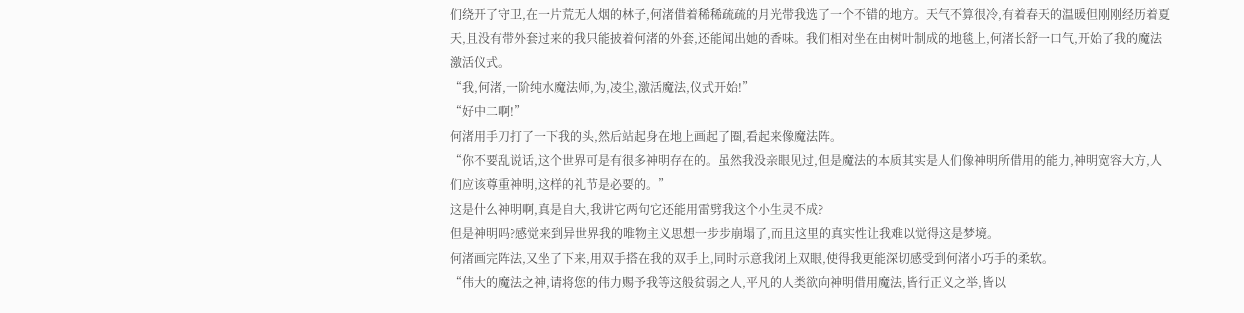们绕开了守卫,在一片荒无人烟的林子,何渚借着稀稀疏疏的月光带我选了一个不错的地方。天气不算很冷,有着春天的温暖但刚刚经历着夏天,且没有带外套过来的我只能披着何渚的外套,还能闻出她的香味。我们相对坐在由树叶制成的地毯上,何渚长舒一口气,开始了我的魔法激活仪式。
“我,何渚,一阶纯水魔法师,为,凌尘,激活魔法,仪式开始!”
“好中二啊!”
何渚用手刀打了一下我的头,然后站起身在地上画起了圈,看起来像魔法阵。
“你不要乱说话,这个世界可是有很多神明存在的。虽然我没亲眼见过,但是魔法的本质其实是人们像神明所借用的能力,神明宽容大方,人们应该尊重神明,这样的礼节是必要的。”
这是什么神明啊,真是自大,我讲它两句它还能用雷劈我这个小生灵不成?
但是神明吗?感觉来到异世界我的唯物主义思想一步步崩塌了,而且这里的真实性让我难以觉得这是梦境。
何渚画完阵法,又坐了下来,用双手搭在我的双手上,同时示意我闭上双眼,使得我更能深切感受到何渚小巧手的柔软。
“伟大的魔法之神,请将您的伟力赐予我等这般贫弱之人,平凡的人类欲向神明借用魔法,皆行正义之举,皆以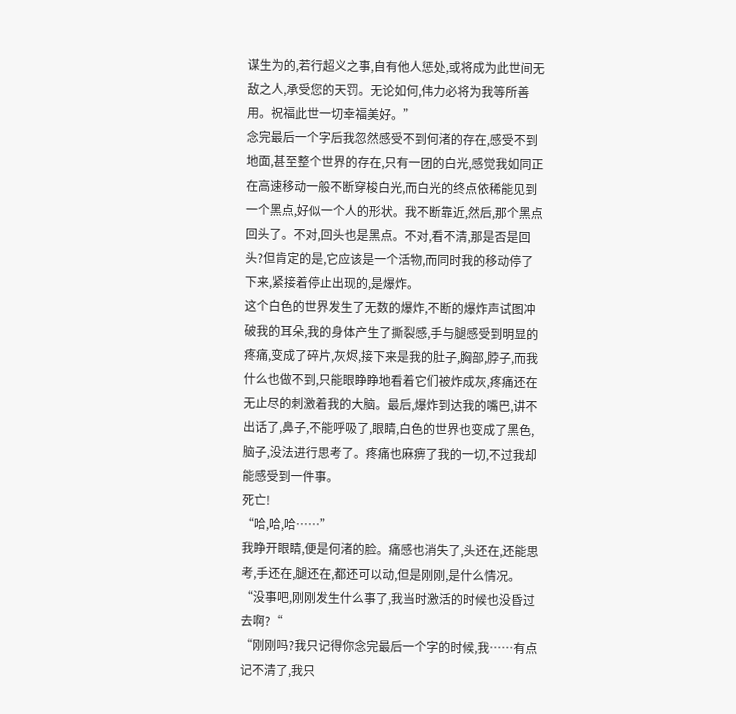谋生为的,若行超义之事,自有他人惩处,或将成为此世间无敌之人,承受您的天罚。无论如何,伟力必将为我等所善用。祝福此世一切幸福美好。”
念完最后一个字后我忽然感受不到何渚的存在,感受不到地面,甚至整个世界的存在,只有一团的白光,感觉我如同正在高速移动一般不断穿梭白光,而白光的终点依稀能见到一个黑点,好似一个人的形状。我不断靠近,然后,那个黑点回头了。不对,回头也是黑点。不对,看不清,那是否是回头?但肯定的是,它应该是一个活物,而同时我的移动停了下来,紧接着停止出现的,是爆炸。
这个白色的世界发生了无数的爆炸,不断的爆炸声试图冲破我的耳朵,我的身体产生了撕裂感,手与腿感受到明显的疼痛,变成了碎片,灰烬,接下来是我的肚子,胸部,脖子,而我什么也做不到,只能眼睁睁地看着它们被炸成灰,疼痛还在无止尽的刺激着我的大脑。最后,爆炸到达我的嘴巴,讲不出话了,鼻子,不能呼吸了,眼睛,白色的世界也变成了黑色,脑子,没法进行思考了。疼痛也麻痹了我的一切,不过我却能感受到一件事。
死亡!
“哈,哈,哈……”
我睁开眼睛,便是何渚的脸。痛感也消失了,头还在,还能思考,手还在,腿还在,都还可以动,但是刚刚,是什么情况。
“没事吧,刚刚发生什么事了,我当时激活的时候也没昏过去啊?“
“刚刚吗?我只记得你念完最后一个字的时候,我……有点记不清了,我只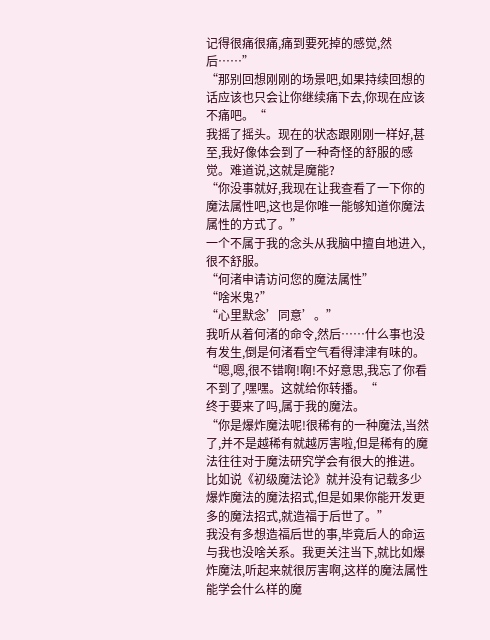记得很痛很痛,痛到要死掉的感觉,然后……”
“那别回想刚刚的场景吧,如果持续回想的话应该也只会让你继续痛下去,你现在应该不痛吧。“
我摇了摇头。现在的状态跟刚刚一样好,甚至,我好像体会到了一种奇怪的舒服的感觉。难道说,这就是魔能?
“你没事就好,我现在让我查看了一下你的魔法属性吧,这也是你唯一能够知道你魔法属性的方式了。”
一个不属于我的念头从我脑中擅自地进入,很不舒服。
“何渚申请访问您的魔法属性”
“啥米鬼?”
“心里默念’同意’。”
我听从着何渚的命令,然后……什么事也没有发生,倒是何渚看空气看得津津有味的。
“嗯,嗯,很不错啊!啊!不好意思,我忘了你看不到了,嘿嘿。这就给你转播。“
终于要来了吗,属于我的魔法。
“你是爆炸魔法呢!很稀有的一种魔法,当然了,并不是越稀有就越厉害啦,但是稀有的魔法往往对于魔法研究学会有很大的推进。比如说《初级魔法论》就并没有记载多少爆炸魔法的魔法招式,但是如果你能开发更多的魔法招式,就造福于后世了。”
我没有多想造福后世的事,毕竟后人的命运与我也没啥关系。我更关注当下,就比如爆炸魔法,听起来就很厉害啊,这样的魔法属性能学会什么样的魔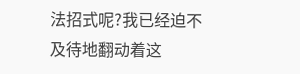法招式呢?我已经迫不及待地翻动着这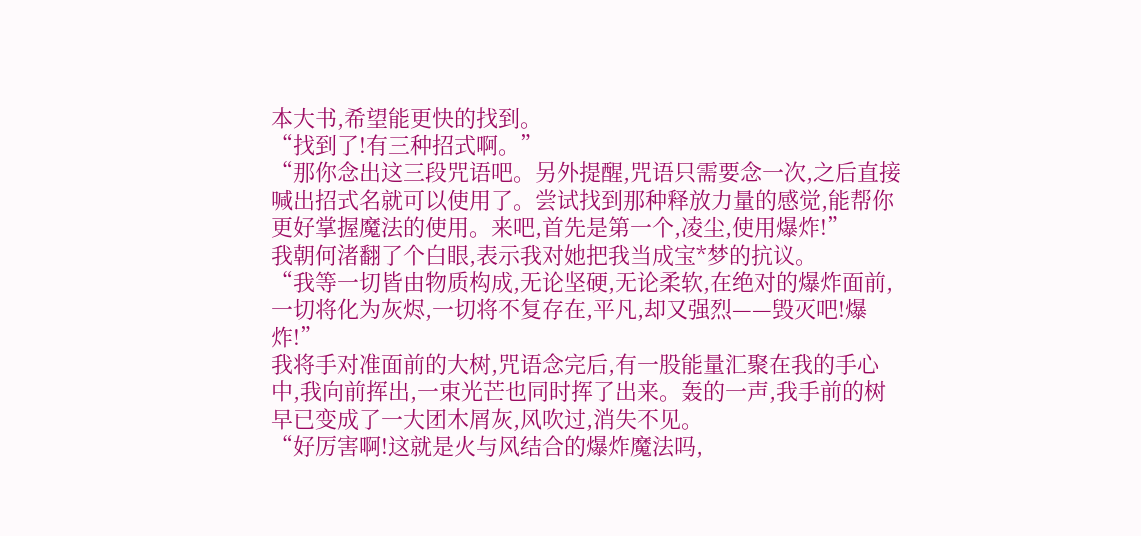本大书,希望能更快的找到。
“找到了!有三种招式啊。”
“那你念出这三段咒语吧。另外提醒,咒语只需要念一次,之后直接喊出招式名就可以使用了。尝试找到那种释放力量的感觉,能帮你更好掌握魔法的使用。来吧,首先是第一个,凌尘,使用爆炸!”
我朝何渚翻了个白眼,表示我对她把我当成宝*梦的抗议。
“我等一切皆由物质构成,无论坚硬,无论柔软,在绝对的爆炸面前,一切将化为灰烬,一切将不复存在,平凡,却又强烈——毁灭吧!爆炸!”
我将手对准面前的大树,咒语念完后,有一股能量汇聚在我的手心中,我向前挥出,一束光芒也同时挥了出来。轰的一声,我手前的树早已变成了一大团木屑灰,风吹过,消失不见。
“好厉害啊!这就是火与风结合的爆炸魔法吗,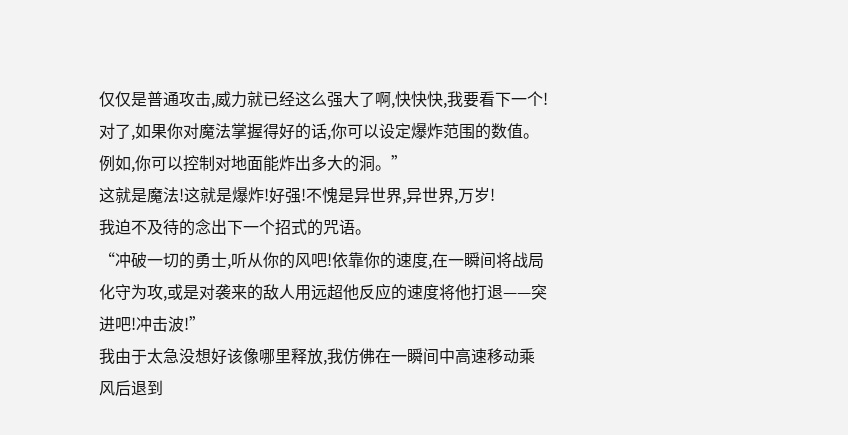仅仅是普通攻击,威力就已经这么强大了啊,快快快,我要看下一个!对了,如果你对魔法掌握得好的话,你可以设定爆炸范围的数值。例如,你可以控制对地面能炸出多大的洞。”
这就是魔法!这就是爆炸!好强!不愧是异世界,异世界,万岁!
我迫不及待的念出下一个招式的咒语。
“冲破一切的勇士,听从你的风吧!依靠你的速度,在一瞬间将战局化守为攻,或是对袭来的敌人用远超他反应的速度将他打退——突进吧!冲击波!”
我由于太急没想好该像哪里释放,我仿佛在一瞬间中高速移动乘风后退到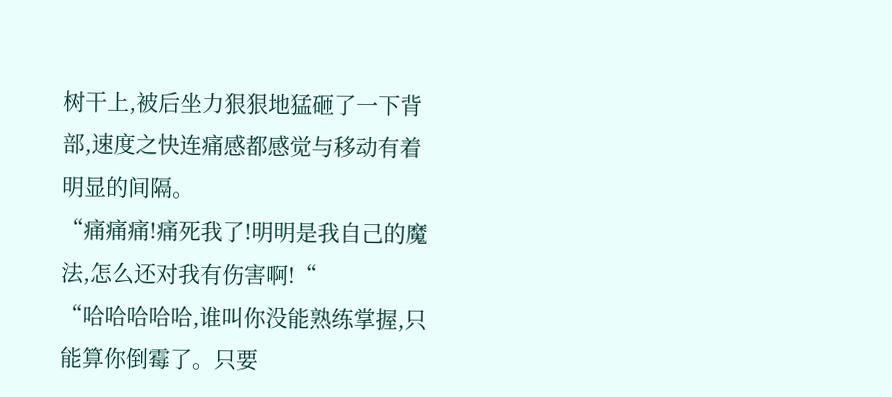树干上,被后坐力狠狠地猛砸了一下背部,速度之快连痛感都感觉与移动有着明显的间隔。
“痛痛痛!痛死我了!明明是我自己的魔法,怎么还对我有伤害啊!“
“哈哈哈哈哈,谁叫你没能熟练掌握,只能算你倒霉了。只要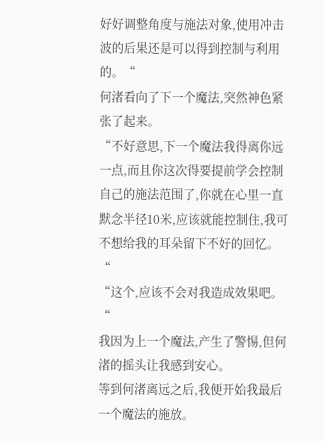好好调整角度与施法对象,使用冲击波的后果还是可以得到控制与利用的。“
何渚看向了下一个魔法,突然神色紧张了起来。
“不好意思,下一个魔法我得离你远一点,而且你这次得要提前学会控制自己的施法范围了,你就在心里一直默念半径10米,应该就能控制住,我可不想给我的耳朵留下不好的回忆。“
“这个,应该不会对我造成效果吧。“
我因为上一个魔法,产生了警惕,但何渚的摇头让我感到安心。
等到何渚离远之后,我便开始我最后一个魔法的施放。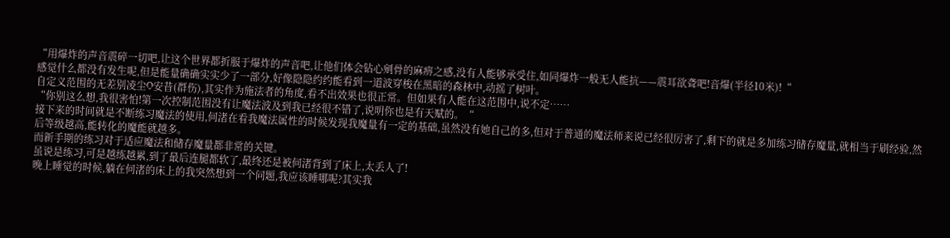“用爆炸的声音震碎一切吧,让这个世界都折服于爆炸的声音吧,让他们体会钻心剜骨的麻痹之感,没有人能够承受住,如同爆炸一般无人能抗——震耳欲聋吧!音爆(半径10米)!“
感觉什么都没有发生呢,但是能量确确实实少了一部分,好像隐隐约约能看到一道波穿梭在黑暗的森林中,动摇了树叶。
自定义范围的无差别凌尘O安昔(群伤),其实作为施法者的角度,看不出效果也很正常。但如果有人能在这范围中,说不定……
“你别这么想,我很害怕!第一次控制范围没有让魔法波及到我已经很不错了,说明你也是有天赋的。“
接下来的时间就是不断练习魔法的使用,何渚在看我魔法属性的时候发现我魔量有一定的基础,虽然没有她自己的多,但对于普通的魔法师来说已经很厉害了,剩下的就是多加练习储存魔量,就相当于刷经验,然后等级越高,能转化的魔能就越多。
而新手期的练习对于适应魔法和储存魔量都非常的关键。
虽说是练习,可是越练越累,到了最后连腿都软了,最终还是被何渚背到了床上,太丢人了!
晚上睡觉的时候,躺在何渚的床上的我突然想到一个问题,我应该睡哪呢?其实我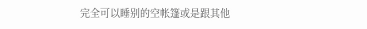完全可以睡别的空帐篷或是跟其他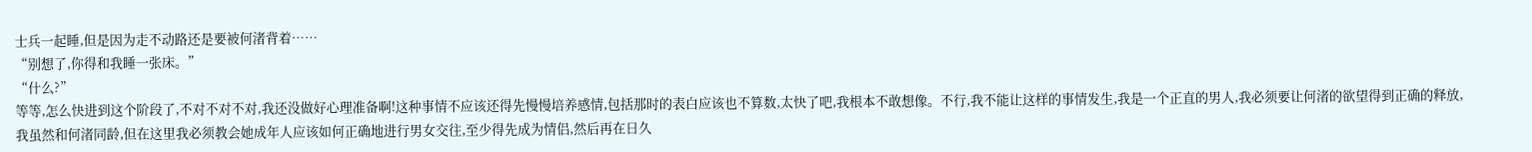士兵一起睡,但是因为走不动路还是要被何渚背着……
“别想了,你得和我睡一张床。”
“什么?”
等等,怎么快进到这个阶段了,不对不对不对,我还没做好心理准备啊!这种事情不应该还得先慢慢培养感情,包括那时的表白应该也不算数,太快了吧,我根本不敢想像。不行,我不能让这样的事情发生,我是一个正直的男人,我必须要让何渚的欲望得到正确的释放,我虽然和何渚同龄,但在这里我必须教会她成年人应该如何正确地进行男女交往,至少得先成为情侣,然后再在日久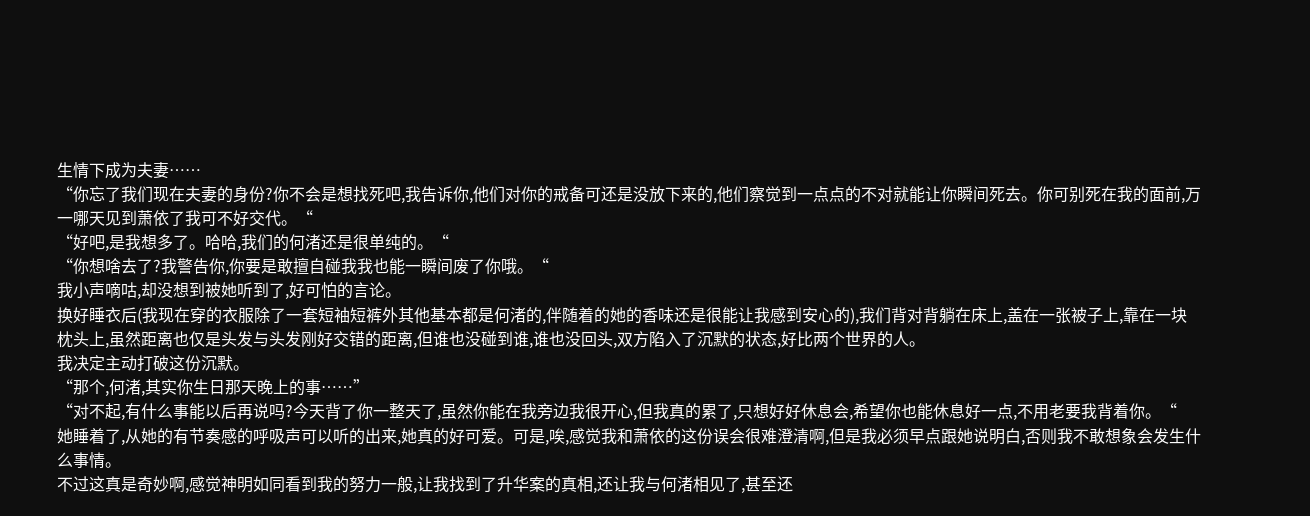生情下成为夫妻……
“你忘了我们现在夫妻的身份?你不会是想找死吧,我告诉你,他们对你的戒备可还是没放下来的,他们察觉到一点点的不对就能让你瞬间死去。你可别死在我的面前,万一哪天见到萧依了我可不好交代。“
“好吧,是我想多了。哈哈,我们的何渚还是很单纯的。“
“你想啥去了?我警告你,你要是敢擅自碰我我也能一瞬间废了你哦。“
我小声嘀咕,却没想到被她听到了,好可怕的言论。
换好睡衣后(我现在穿的衣服除了一套短袖短裤外其他基本都是何渚的,伴随着的她的香味还是很能让我感到安心的),我们背对背躺在床上,盖在一张被子上,靠在一块枕头上,虽然距离也仅是头发与头发刚好交错的距离,但谁也没碰到谁,谁也没回头,双方陷入了沉默的状态,好比两个世界的人。
我决定主动打破这份沉默。
“那个,何渚,其实你生日那天晚上的事……”
“对不起,有什么事能以后再说吗?今天背了你一整天了,虽然你能在我旁边我很开心,但我真的累了,只想好好休息会,希望你也能休息好一点,不用老要我背着你。“
她睡着了,从她的有节奏感的呼吸声可以听的出来,她真的好可爱。可是,唉,感觉我和萧依的这份误会很难澄清啊,但是我必须早点跟她说明白,否则我不敢想象会发生什么事情。
不过这真是奇妙啊,感觉神明如同看到我的努力一般,让我找到了升华案的真相,还让我与何渚相见了,甚至还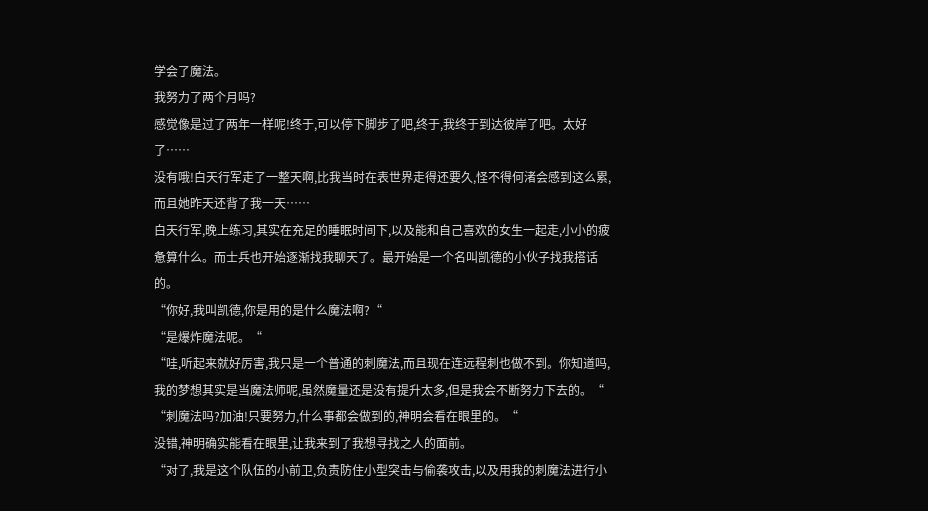学会了魔法。
我努力了两个月吗?
感觉像是过了两年一样呢!终于,可以停下脚步了吧,终于,我终于到达彼岸了吧。太好了……
没有哦!白天行军走了一整天啊,比我当时在表世界走得还要久,怪不得何渚会感到这么累,而且她昨天还背了我一天……
白天行军,晚上练习,其实在充足的睡眠时间下,以及能和自己喜欢的女生一起走,小小的疲惫算什么。而士兵也开始逐渐找我聊天了。最开始是一个名叫凯德的小伙子找我搭话的。
“你好,我叫凯德,你是用的是什么魔法啊?“
“是爆炸魔法呢。“
“哇,听起来就好厉害,我只是一个普通的刺魔法,而且现在连远程刺也做不到。你知道吗,我的梦想其实是当魔法师呢,虽然魔量还是没有提升太多,但是我会不断努力下去的。“
“刺魔法吗?加油!只要努力,什么事都会做到的,神明会看在眼里的。“
没错,神明确实能看在眼里,让我来到了我想寻找之人的面前。
“对了,我是这个队伍的小前卫,负责防住小型突击与偷袭攻击,以及用我的刺魔法进行小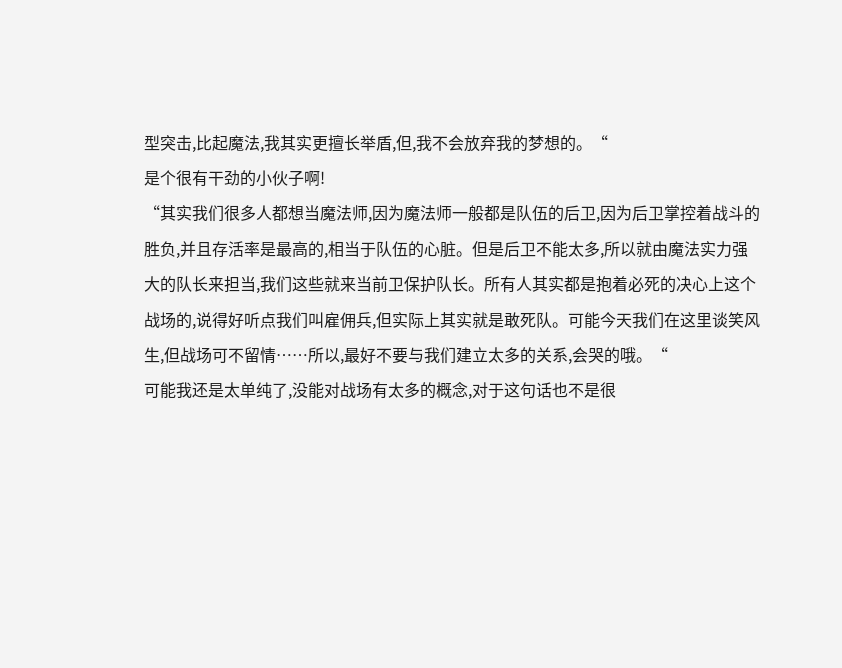型突击,比起魔法,我其实更擅长举盾,但,我不会放弃我的梦想的。“
是个很有干劲的小伙子啊!
“其实我们很多人都想当魔法师,因为魔法师一般都是队伍的后卫,因为后卫掌控着战斗的胜负,并且存活率是最高的,相当于队伍的心脏。但是后卫不能太多,所以就由魔法实力强大的队长来担当,我们这些就来当前卫保护队长。所有人其实都是抱着必死的决心上这个战场的,说得好听点我们叫雇佣兵,但实际上其实就是敢死队。可能今天我们在这里谈笑风生,但战场可不留情……所以,最好不要与我们建立太多的关系,会哭的哦。“
可能我还是太单纯了,没能对战场有太多的概念,对于这句话也不是很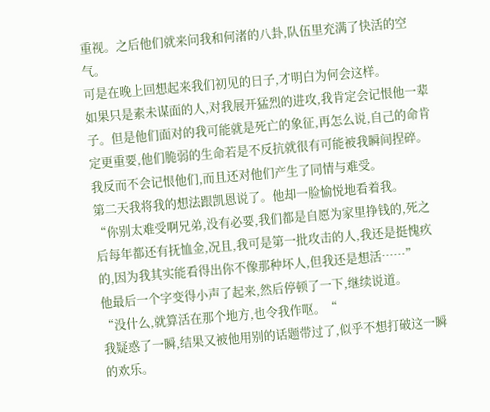重视。之后他们就来问我和何渚的八卦,队伍里充满了快活的空气。
可是在晚上回想起来我们初见的日子,才明白为何会这样。
如果只是素未谋面的人,对我展开猛烈的进攻,我肯定会记恨他一辈子。但是他们面对的我可能就是死亡的象征,再怎么说,自己的命肯定更重要,他们脆弱的生命若是不反抗就很有可能被我瞬间捏碎。我反而不会记恨他们,而且还对他们产生了同情与难受。
第二天我将我的想法跟凯恩说了。他却一脸愉悦地看着我。
“你别太难受啊兄弟,没有必要,我们都是自愿为家里挣钱的,死之后每年都还有抚恤金,况且,我可是第一批攻击的人,我还是挺愧疚的,因为我其实能看得出你不像那种坏人,但我还是想活……”
他最后一个字变得小声了起来,然后停顿了一下,继续说道。
“没什么,就算活在那个地方,也令我作呕。“
我疑惑了一瞬,结果又被他用别的话题带过了,似乎不想打破这一瞬的欢乐。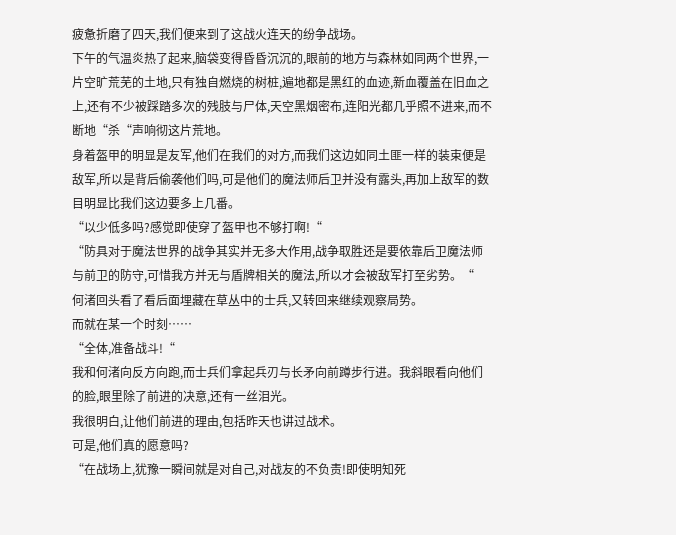疲惫折磨了四天,我们便来到了这战火连天的纷争战场。
下午的气温炎热了起来,脑袋变得昏昏沉沉的,眼前的地方与森林如同两个世界,一片空旷荒芜的土地,只有独自燃烧的树桩,遍地都是黑红的血迹,新血覆盖在旧血之上,还有不少被踩踏多次的残肢与尸体,天空黑烟密布,连阳光都几乎照不进来,而不断地“杀“声响彻这片荒地。
身着盔甲的明显是友军,他们在我们的对方,而我们这边如同土匪一样的装束便是敌军,所以是背后偷袭他们吗,可是他们的魔法师后卫并没有露头,再加上敌军的数目明显比我们这边要多上几番。
“以少低多吗?感觉即使穿了盔甲也不够打啊!“
“防具对于魔法世界的战争其实并无多大作用,战争取胜还是要依靠后卫魔法师与前卫的防守,可惜我方并无与盾牌相关的魔法,所以才会被敌军打至劣势。“
何渚回头看了看后面埋藏在草丛中的士兵,又转回来继续观察局势。
而就在某一个时刻……
“全体,准备战斗!“
我和何渚向反方向跑,而士兵们拿起兵刃与长矛向前蹲步行进。我斜眼看向他们的脸,眼里除了前进的决意,还有一丝泪光。
我很明白,让他们前进的理由,包括昨天也讲过战术。
可是,他们真的愿意吗?
“在战场上,犹豫一瞬间就是对自己,对战友的不负责!即使明知死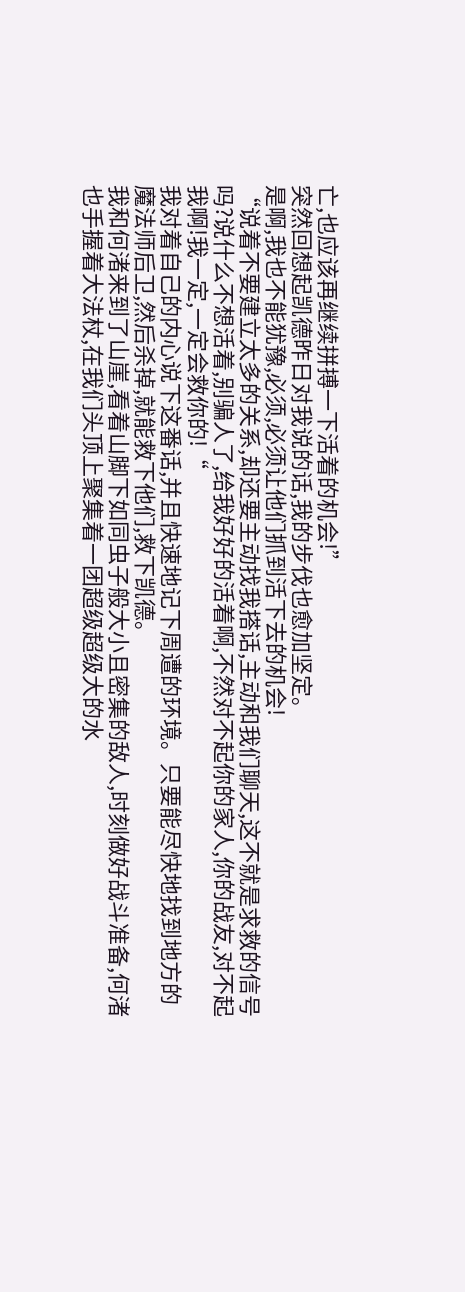亡,也应该再继续拼搏一下活着的机会!”
突然回想起凯德昨日对我说的话,我的步伐也愈加坚定。
是啊,我也不能犹豫,必须,必须让他们抓到活下去的机会!
“说着不要建立太多的关系,却还要主动找我搭话,主动和我们聊天,这不就是求救的信号吗?说什么不想活着,别骗人了,给我好好的活着啊,不然对不起你的家人,你的战友,对不起我啊!我一定,一定会救你的!“
我对着自己的内心说下这番话,并且快速地记下周遭的环境。只要能尽快地找到地方的魔法师后卫,然后杀掉,就能救下他们,救下凯德。
我和何渚来到了山崖,看着山脚下如同虫子般大小且密集的敌人,时刻做好战斗准备,何渚也手握着大法杖,在我们头顶上聚集着一团超级超级大的水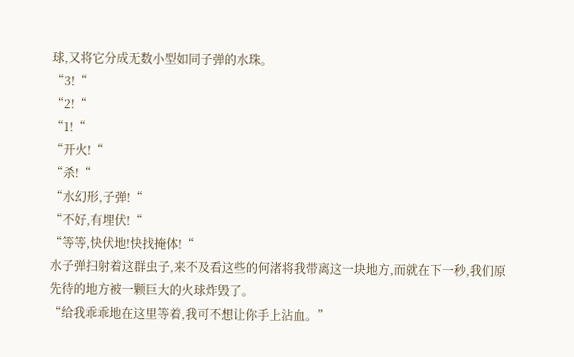球,又将它分成无数小型如同子弹的水珠。
“3!“
“2!“
“1!“
“开火!“
“杀!“
“水幻形,子弹!“
“不好,有埋伏!“
“等等,快伏地!快找掩体!“
水子弹扫射着这群虫子,来不及看这些的何渚将我带离这一块地方,而就在下一秒,我们原先待的地方被一颗巨大的火球炸毁了。
“给我乖乖地在这里等着,我可不想让你手上沾血。”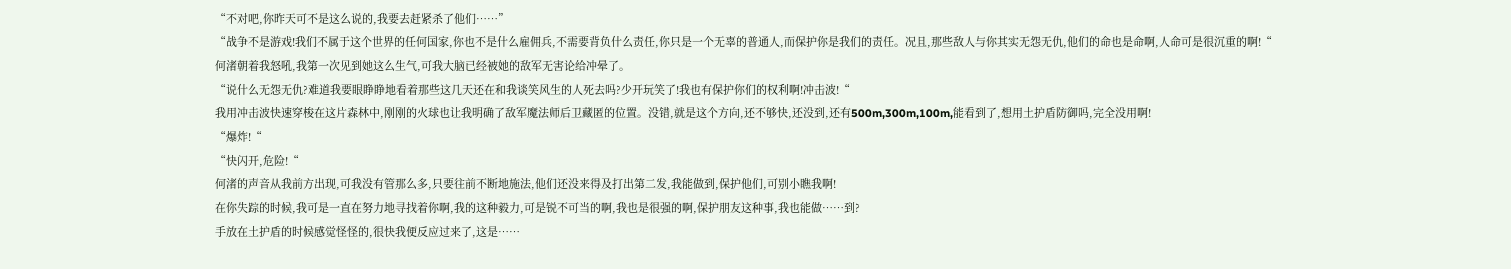“不对吧,你昨天可不是这么说的,我要去赶紧杀了他们……”
“战争不是游戏!我们不属于这个世界的任何国家,你也不是什么雇佣兵,不需要背负什么责任,你只是一个无辜的普通人,而保护你是我们的责任。况且,那些敌人与你其实无怨无仇,他们的命也是命啊,人命可是很沉重的啊!“
何渚朝着我怒吼,我第一次见到她这么生气,可我大脑已经被她的敌军无害论给冲晕了。
“说什么无怨无仇?难道我要眼睁睁地看着那些这几天还在和我谈笑风生的人死去吗?少开玩笑了!我也有保护你们的权利啊!冲击波!“
我用冲击波快速穿梭在这片森林中,刚刚的火球也让我明确了敌军魔法师后卫藏匿的位置。没错,就是这个方向,还不够快,还没到,还有500m,300m,100m,能看到了,想用土护盾防御吗,完全没用啊!
“爆炸!“
“快闪开,危险!“
何渚的声音从我前方出现,可我没有管那么多,只要往前不断地施法,他们还没来得及打出第二发,我能做到,保护他们,可别小瞧我啊!
在你失踪的时候,我可是一直在努力地寻找着你啊,我的这种毅力,可是锐不可当的啊,我也是很强的啊,保护朋友这种事,我也能做……到?
手放在土护盾的时候感觉怪怪的,很快我便反应过来了,这是……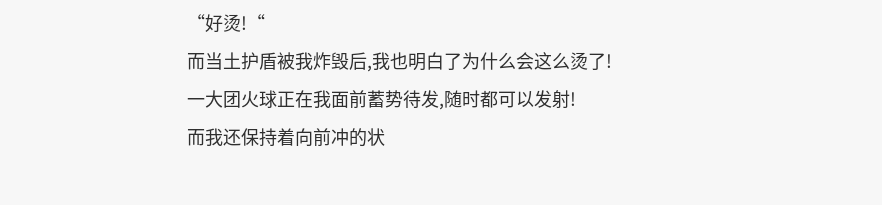“好烫!“
而当土护盾被我炸毁后,我也明白了为什么会这么烫了!
一大团火球正在我面前蓄势待发,随时都可以发射!
而我还保持着向前冲的状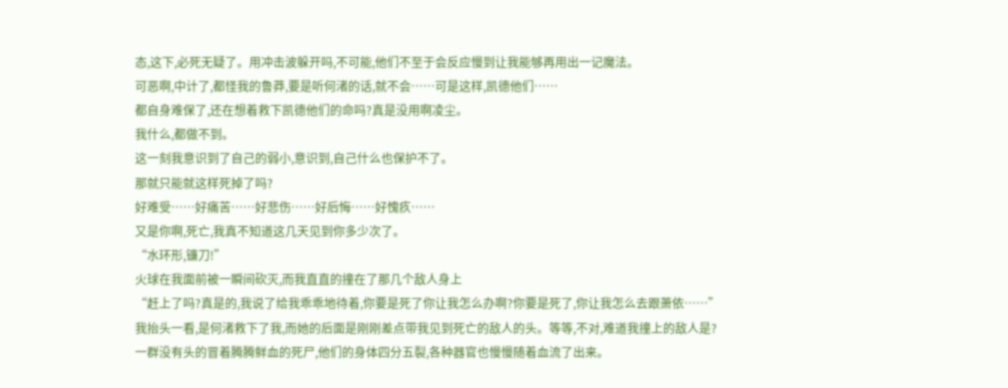态,这下,必死无疑了。用冲击波躲开吗,不可能,他们不至于会反应慢到让我能够再用出一记魔法。
可恶啊,中计了,都怪我的鲁莽,要是听何渚的话,就不会……可是这样,凯德他们……
都自身难保了,还在想着救下凯德他们的命吗?真是没用啊凌尘。
我什么,都做不到。
这一刻我意识到了自己的弱小,意识到,自己什么也保护不了。
那就只能就这样死掉了吗?
好难受……好痛苦……好悲伤……好后悔……好愧疚……
又是你啊,死亡,我真不知道这几天见到你多少次了。
“水环形,镰刀!”
火球在我面前被一瞬间砍灭,而我直直的撞在了那几个敌人身上
“赶上了吗?真是的,我说了给我乖乖地待着,你要是死了你让我怎么办啊?你要是死了,你让我怎么去跟萧依……”
我抬头一看,是何渚救下了我,而她的后面是刚刚差点带我见到死亡的敌人的头。等等,不对,难道我撞上的敌人是?
一群没有头的冒着腾腾鲜血的死尸,他们的身体四分五裂,各种器官也慢慢随着血流了出来。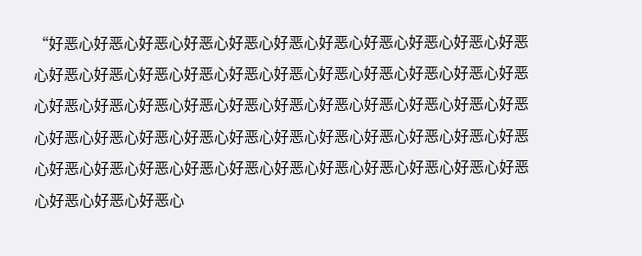“好恶心好恶心好恶心好恶心好恶心好恶心好恶心好恶心好恶心好恶心好恶心好恶心好恶心好恶心好恶心好恶心好恶心好恶心好恶心好恶心好恶心好恶心好恶心好恶心好恶心好恶心好恶心好恶心好恶心好恶心好恶心好恶心好恶心好恶心好恶心好恶心好恶心好恶心好恶心好恶心好恶心好恶心好恶心好恶心好恶心好恶心好恶心好恶心好恶心好恶心好恶心好恶心好恶心好恶心好恶心好恶心好恶心好恶心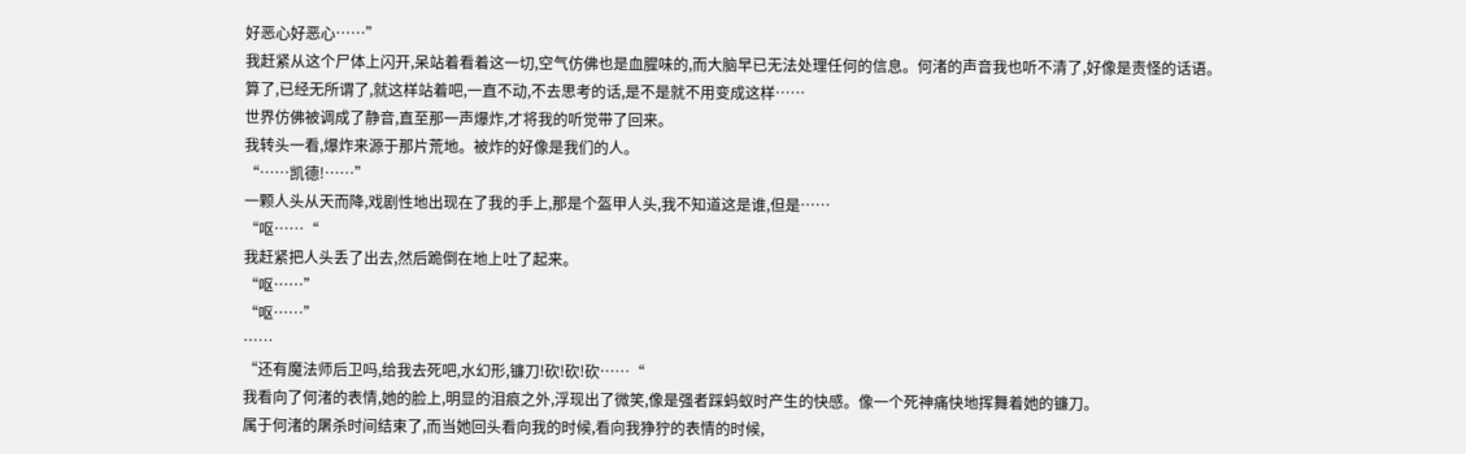好恶心好恶心……”
我赶紧从这个尸体上闪开,呆站着看着这一切,空气仿佛也是血腥味的,而大脑早已无法处理任何的信息。何渚的声音我也听不清了,好像是责怪的话语。
算了,已经无所谓了,就这样站着吧,一直不动,不去思考的话,是不是就不用变成这样……
世界仿佛被调成了静音,直至那一声爆炸,才将我的听觉带了回来。
我转头一看,爆炸来源于那片荒地。被炸的好像是我们的人。
“……凯德!……”
一颗人头从天而降,戏剧性地出现在了我的手上,那是个盔甲人头,我不知道这是谁,但是……
“呕……“
我赶紧把人头丢了出去,然后跪倒在地上吐了起来。
“呕……”
“呕……”
……
“还有魔法师后卫吗,给我去死吧,水幻形,镰刀!砍!砍!砍……“
我看向了何渚的表情,她的脸上,明显的泪痕之外,浮现出了微笑,像是强者踩蚂蚁时产生的快感。像一个死神痛快地挥舞着她的镰刀。
属于何渚的屠杀时间结束了,而当她回头看向我的时候,看向我狰狞的表情的时候,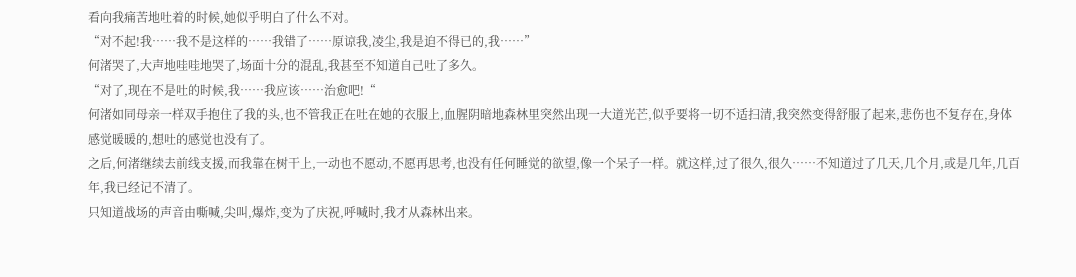看向我痛苦地吐着的时候,她似乎明白了什么不对。
“对不起!我……我不是这样的……我错了……原谅我,凌尘,我是迫不得已的,我……”
何渚哭了,大声地哇哇地哭了,场面十分的混乱,我甚至不知道自己吐了多久。
“对了,现在不是吐的时候,我……我应该……治愈吧!“
何渚如同母亲一样双手抱住了我的头,也不管我正在吐在她的衣服上,血腥阴暗地森林里突然出现一大道光芒,似乎要将一切不适扫清,我突然变得舒服了起来,悲伤也不复存在,身体感觉暖暖的,想吐的感觉也没有了。
之后,何渚继续去前线支援,而我靠在树干上,一动也不愿动,不愿再思考,也没有任何睡觉的欲望,像一个呆子一样。就这样,过了很久,很久……不知道过了几天,几个月,或是几年,几百年,我已经记不清了。
只知道战场的声音由嘶喊,尖叫,爆炸,变为了庆祝,呼喊时,我才从森林出来。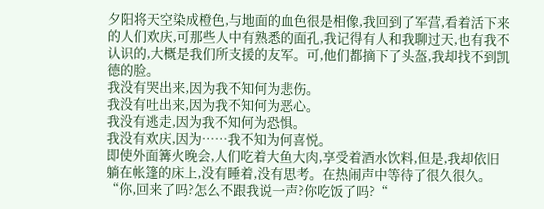夕阳将天空染成橙色,与地面的血色很是相像,我回到了军营,看着活下来的人们欢庆,可那些人中有熟悉的面孔,我记得有人和我聊过天,也有我不认识的,大概是我们所支援的友军。可,他们都摘下了头盔,我却找不到凯德的脸。
我没有哭出来,因为我不知何为悲伤。
我没有吐出来,因为我不知何为恶心。
我没有逃走,因为我不知何为恐惧。
我没有欢庆,因为……我不知为何喜悦。
即使外面篝火晚会,人们吃着大鱼大肉,享受着酒水饮料,但是,我却依旧躺在帐篷的床上,没有睡着,没有思考。在热闹声中等待了很久很久。
“你,回来了吗?怎么不跟我说一声?你吃饭了吗?“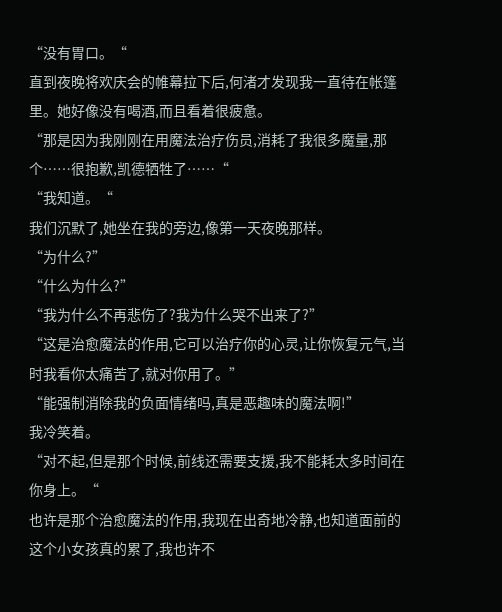“没有胃口。“
直到夜晚将欢庆会的帷幕拉下后,何渚才发现我一直待在帐篷里。她好像没有喝酒,而且看着很疲惫。
“那是因为我刚刚在用魔法治疗伤员,消耗了我很多魔量,那个……很抱歉,凯德牺牲了……“
“我知道。“
我们沉默了,她坐在我的旁边,像第一天夜晚那样。
“为什么?”
“什么为什么?”
“我为什么不再悲伤了?我为什么哭不出来了?”
“这是治愈魔法的作用,它可以治疗你的心灵,让你恢复元气,当时我看你太痛苦了,就对你用了。”
“能强制消除我的负面情绪吗,真是恶趣味的魔法啊!”
我冷笑着。
“对不起,但是那个时候,前线还需要支援,我不能耗太多时间在你身上。“
也许是那个治愈魔法的作用,我现在出奇地冷静,也知道面前的这个小女孩真的累了,我也许不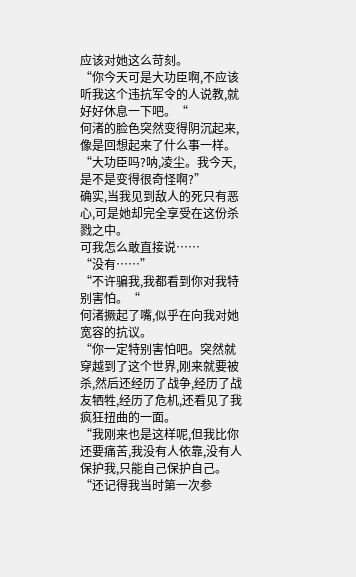应该对她这么苛刻。
“你今天可是大功臣啊,不应该听我这个违抗军令的人说教,就好好休息一下吧。“
何渚的脸色突然变得阴沉起来,像是回想起来了什么事一样。
“大功臣吗?呐,凌尘。我今天,是不是变得很奇怪啊?”
确实,当我见到敌人的死只有恶心,可是她却完全享受在这份杀戮之中。
可我怎么敢直接说……
“没有……”
“不许骗我,我都看到你对我特别害怕。“
何渚撅起了嘴,似乎在向我对她宽容的抗议。
“你一定特别害怕吧。突然就穿越到了这个世界,刚来就要被杀,然后还经历了战争,经历了战友牺牲,经历了危机,还看见了我疯狂扭曲的一面。
“我刚来也是这样呢,但我比你还要痛苦,我没有人依靠,没有人保护我,只能自己保护自己。
“还记得我当时第一次参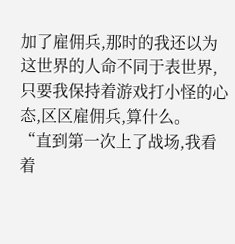加了雇佣兵,那时的我还以为这世界的人命不同于表世界,只要我保持着游戏打小怪的心态,区区雇佣兵,算什么。
“直到第一次上了战场,我看着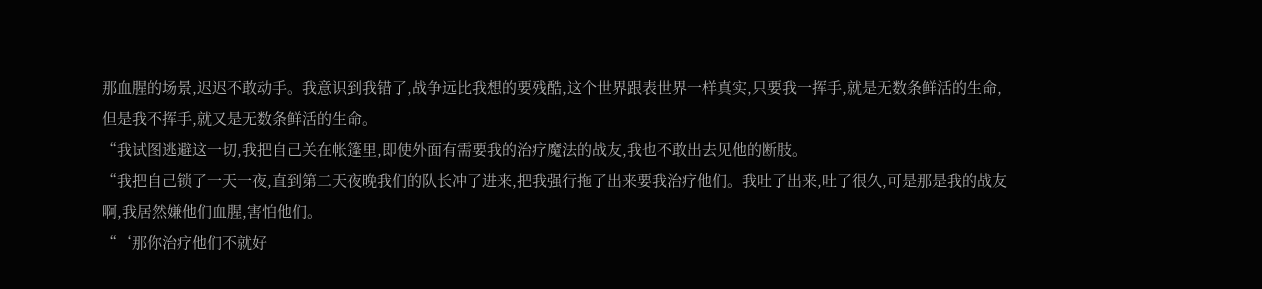那血腥的场景,迟迟不敢动手。我意识到我错了,战争远比我想的要残酷,这个世界跟表世界一样真实,只要我一挥手,就是无数条鲜活的生命,但是我不挥手,就又是无数条鲜活的生命。
“我试图逃避这一切,我把自己关在帐篷里,即使外面有需要我的治疗魔法的战友,我也不敢出去见他的断肢。
“我把自己锁了一天一夜,直到第二天夜晚我们的队长冲了进来,把我强行拖了出来要我治疗他们。我吐了出来,吐了很久,可是那是我的战友啊,我居然嫌他们血腥,害怕他们。
“‘那你治疗他们不就好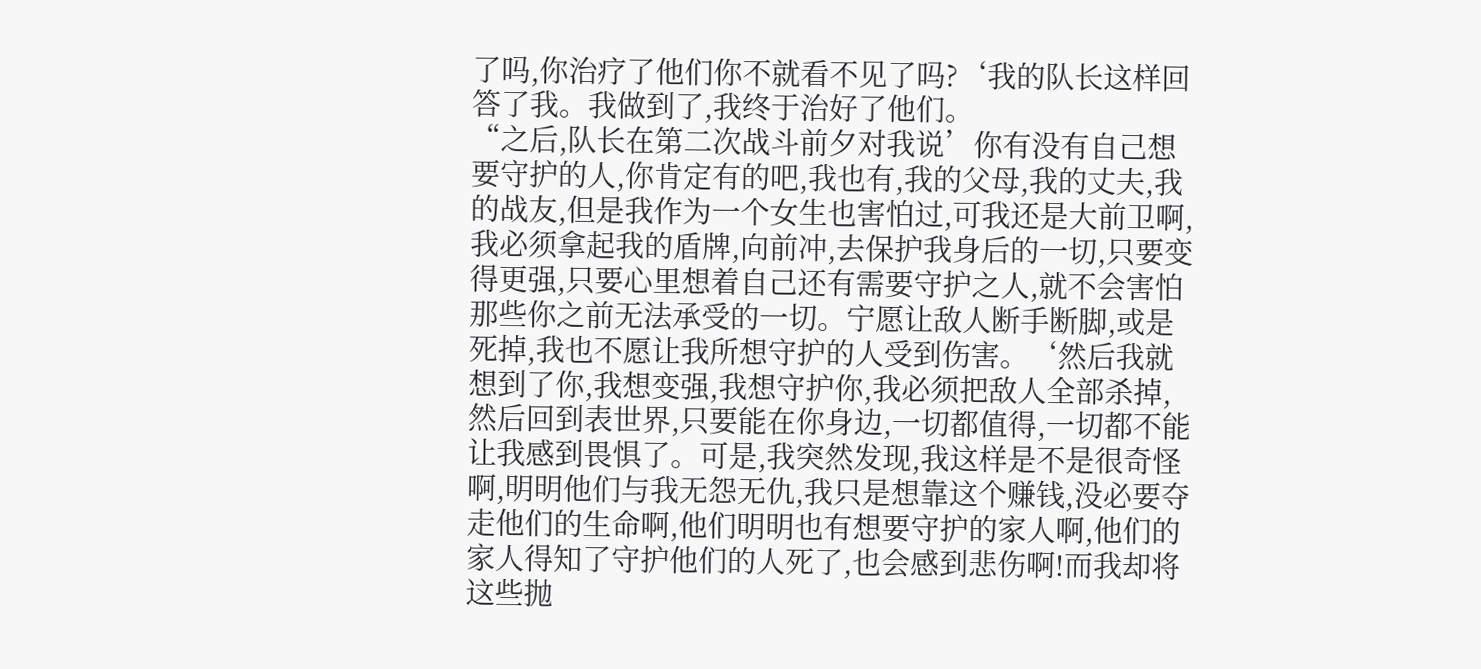了吗,你治疗了他们你不就看不见了吗?‘我的队长这样回答了我。我做到了,我终于治好了他们。
“之后,队长在第二次战斗前夕对我说’你有没有自己想要守护的人,你肯定有的吧,我也有,我的父母,我的丈夫,我的战友,但是我作为一个女生也害怕过,可我还是大前卫啊,我必须拿起我的盾牌,向前冲,去保护我身后的一切,只要变得更强,只要心里想着自己还有需要守护之人,就不会害怕那些你之前无法承受的一切。宁愿让敌人断手断脚,或是死掉,我也不愿让我所想守护的人受到伤害。‘然后我就想到了你,我想变强,我想守护你,我必须把敌人全部杀掉,然后回到表世界,只要能在你身边,一切都值得,一切都不能让我感到畏惧了。可是,我突然发现,我这样是不是很奇怪啊,明明他们与我无怨无仇,我只是想靠这个赚钱,没必要夺走他们的生命啊,他们明明也有想要守护的家人啊,他们的家人得知了守护他们的人死了,也会感到悲伤啊!而我却将这些抛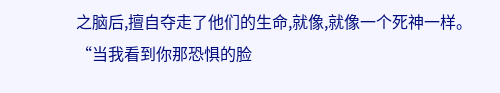之脑后,擅自夺走了他们的生命,就像,就像一个死神一样。
“当我看到你那恐惧的脸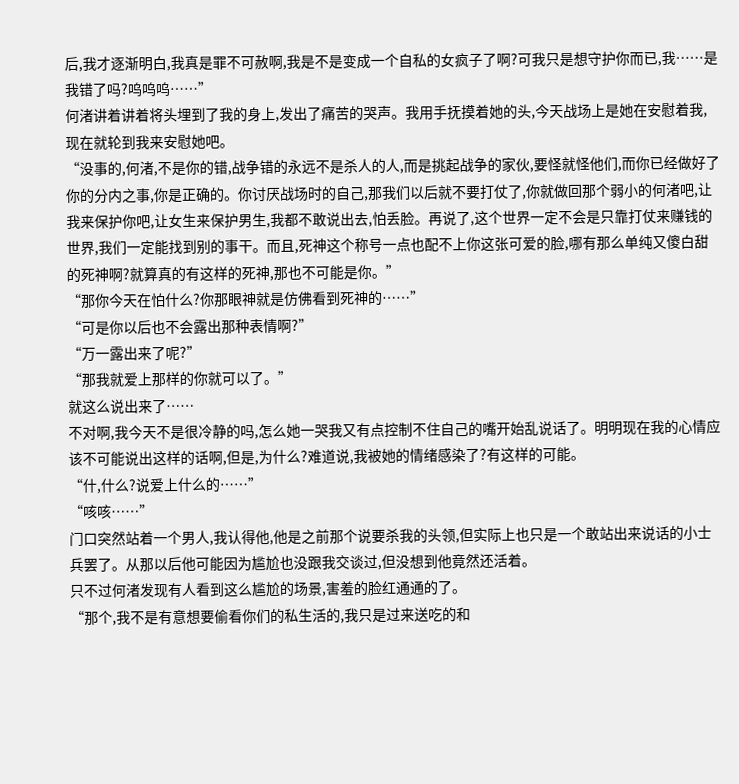后,我才逐渐明白,我真是罪不可赦啊,我是不是变成一个自私的女疯子了啊?可我只是想守护你而已,我……是我错了吗?呜呜呜……”
何渚讲着讲着将头埋到了我的身上,发出了痛苦的哭声。我用手抚摸着她的头,今天战场上是她在安慰着我,现在就轮到我来安慰她吧。
“没事的,何渚,不是你的错,战争错的永远不是杀人的人,而是挑起战争的家伙,要怪就怪他们,而你已经做好了你的分内之事,你是正确的。你讨厌战场时的自己,那我们以后就不要打仗了,你就做回那个弱小的何渚吧,让我来保护你吧,让女生来保护男生,我都不敢说出去,怕丢脸。再说了,这个世界一定不会是只靠打仗来赚钱的世界,我们一定能找到别的事干。而且,死神这个称号一点也配不上你这张可爱的脸,哪有那么单纯又傻白甜的死神啊?就算真的有这样的死神,那也不可能是你。”
“那你今天在怕什么?你那眼神就是仿佛看到死神的……”
“可是你以后也不会露出那种表情啊?”
“万一露出来了呢?”
“那我就爱上那样的你就可以了。”
就这么说出来了……
不对啊,我今天不是很冷静的吗,怎么她一哭我又有点控制不住自己的嘴开始乱说话了。明明现在我的心情应该不可能说出这样的话啊,但是,为什么?难道说,我被她的情绪感染了?有这样的可能。
“什,什么?说爱上什么的……”
“咳咳……”
门口突然站着一个男人,我认得他,他是之前那个说要杀我的头领,但实际上也只是一个敢站出来说话的小士兵罢了。从那以后他可能因为尴尬也没跟我交谈过,但没想到他竟然还活着。
只不过何渚发现有人看到这么尴尬的场景,害羞的脸红通通的了。
“那个,我不是有意想要偷看你们的私生活的,我只是过来送吃的和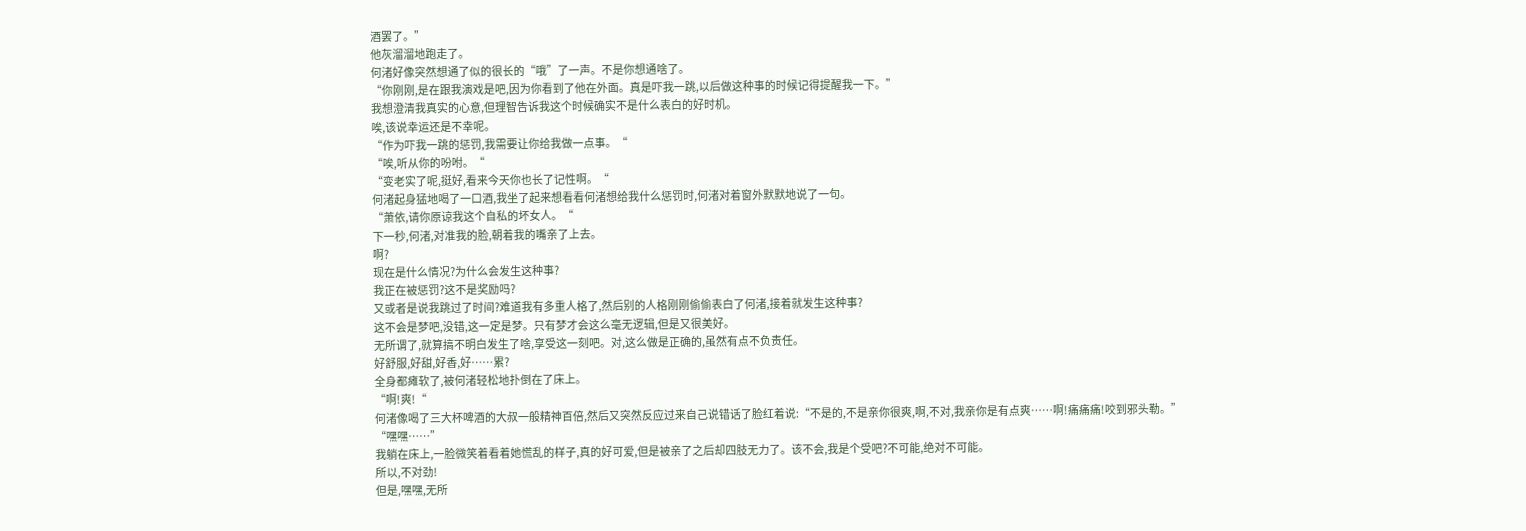酒罢了。”
他灰溜溜地跑走了。
何渚好像突然想通了似的很长的“哦”了一声。不是你想通啥了。
“你刚刚,是在跟我演戏是吧,因为你看到了他在外面。真是吓我一跳,以后做这种事的时候记得提醒我一下。”
我想澄清我真实的心意,但理智告诉我这个时候确实不是什么表白的好时机。
唉,该说幸运还是不幸呢。
“作为吓我一跳的惩罚,我需要让你给我做一点事。“
“唉,听从你的吩咐。“
“变老实了呢,挺好,看来今天你也长了记性啊。“
何渚起身猛地喝了一口酒,我坐了起来想看看何渚想给我什么惩罚时,何渚对着窗外默默地说了一句。
“萧依,请你原谅我这个自私的坏女人。“
下一秒,何渚,对准我的脸,朝着我的嘴亲了上去。
啊?
现在是什么情况?为什么会发生这种事?
我正在被惩罚?这不是奖励吗?
又或者是说我跳过了时间?难道我有多重人格了,然后别的人格刚刚偷偷表白了何渚,接着就发生这种事?
这不会是梦吧,没错,这一定是梦。只有梦才会这么毫无逻辑,但是又很美好。
无所谓了,就算搞不明白发生了啥,享受这一刻吧。对,这么做是正确的,虽然有点不负责任。
好舒服,好甜,好香,好……累?
全身都瘫软了,被何渚轻松地扑倒在了床上。
“啊!爽!“
何渚像喝了三大杯啤酒的大叔一般精神百倍,然后又突然反应过来自己说错话了脸红着说:“不是的,不是亲你很爽,啊,不对,我亲你是有点爽……啊!痛痛痛!咬到邪头勒。”
“嘿嘿……”
我躺在床上,一脸微笑着看着她慌乱的样子,真的好可爱,但是被亲了之后却四肢无力了。该不会,我是个受吧?不可能,绝对不可能。
所以,不对劲!
但是,嘿嘿,无所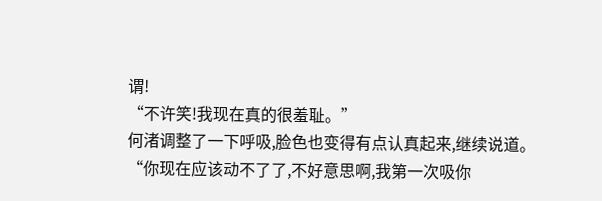谓!
“不许笑!我现在真的很羞耻。”
何渚调整了一下呼吸,脸色也变得有点认真起来,继续说道。
“你现在应该动不了了,不好意思啊,我第一次吸你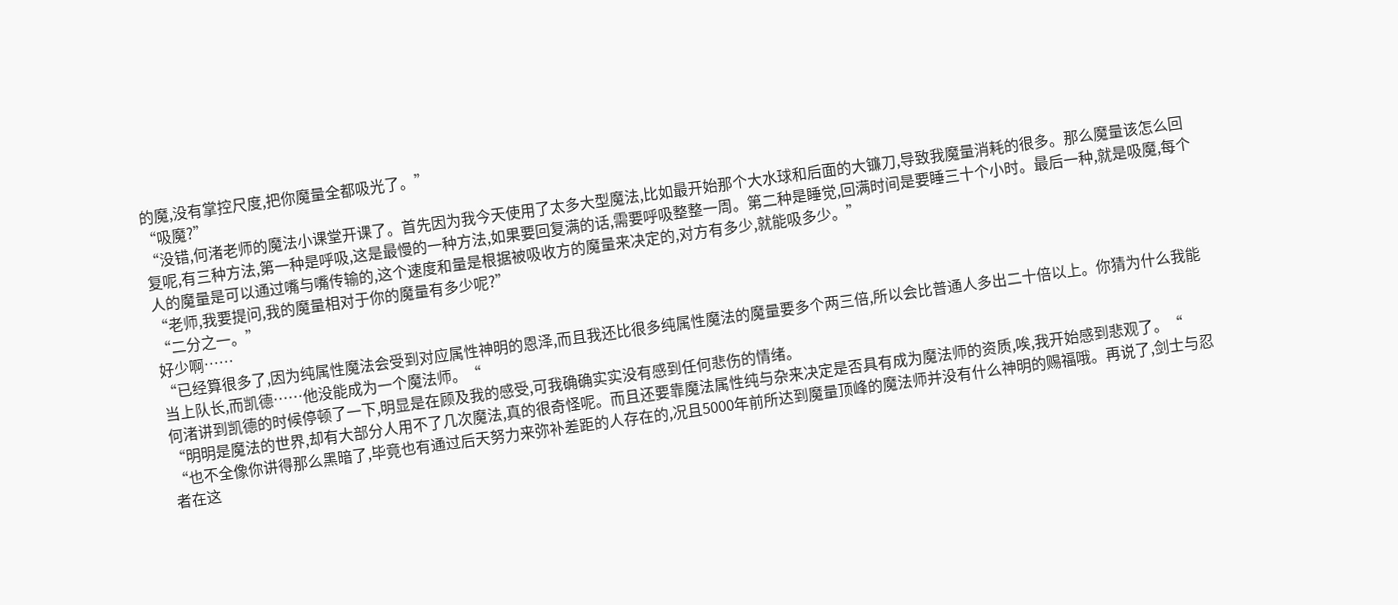的魔,没有掌控尺度,把你魔量全都吸光了。”
“吸魔?”
“没错,何渚老师的魔法小课堂开课了。首先因为我今天使用了太多大型魔法,比如最开始那个大水球和后面的大镰刀,导致我魔量消耗的很多。那么魔量该怎么回复呢,有三种方法,第一种是呼吸,这是最慢的一种方法,如果要回复满的话,需要呼吸整整一周。第二种是睡觉,回满时间是要睡三十个小时。最后一种,就是吸魔,每个人的魔量是可以通过嘴与嘴传输的,这个速度和量是根据被吸收方的魔量来决定的,对方有多少,就能吸多少。”
“老师,我要提问,我的魔量相对于你的魔量有多少呢?”
“二分之一。”
好少啊……
“已经算很多了,因为纯属性魔法会受到对应属性神明的恩泽,而且我还比很多纯属性魔法的魔量要多个两三倍,所以会比普通人多出二十倍以上。你猜为什么我能当上队长,而凯德……他没能成为一个魔法师。“
何渚讲到凯德的时候停顿了一下,明显是在顾及我的感受,可我确确实实没有感到任何悲伤的情绪。
“明明是魔法的世界,却有大部分人用不了几次魔法,真的很奇怪呢。而且还要靠魔法属性纯与杂来决定是否具有成为魔法师的资质,唉,我开始感到悲观了。“
“也不全像你讲得那么黑暗了,毕竟也有通过后天努力来弥补差距的人存在的,况且5000年前所达到魔量顶峰的魔法师并没有什么神明的赐福哦。再说了,剑士与忍者在这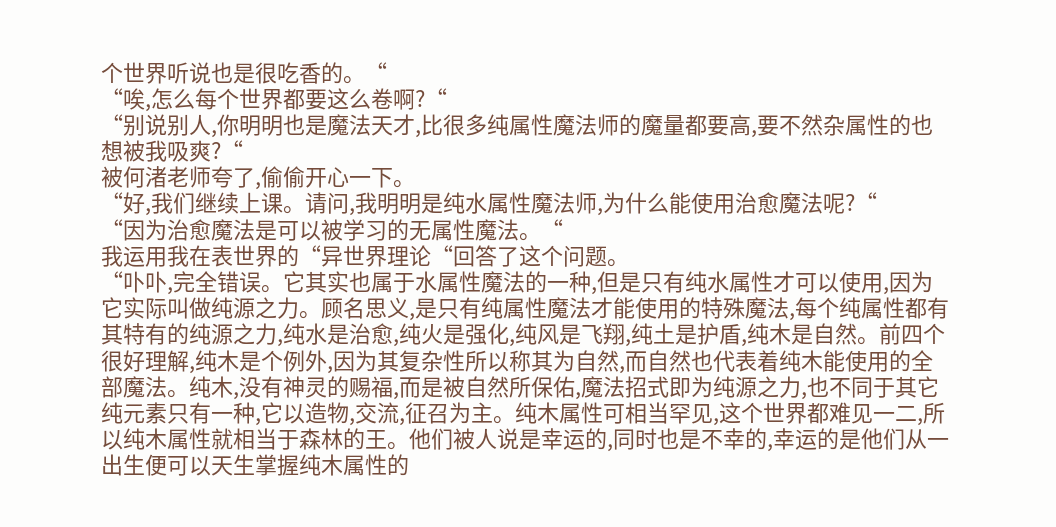个世界听说也是很吃香的。“
“唉,怎么每个世界都要这么卷啊?“
“别说别人,你明明也是魔法天才,比很多纯属性魔法师的魔量都要高,要不然杂属性的也想被我吸爽?“
被何渚老师夸了,偷偷开心一下。
“好,我们继续上课。请问,我明明是纯水属性魔法师,为什么能使用治愈魔法呢?“
“因为治愈魔法是可以被学习的无属性魔法。“
我运用我在表世界的“异世界理论“回答了这个问题。
“卟卟,完全错误。它其实也属于水属性魔法的一种,但是只有纯水属性才可以使用,因为它实际叫做纯源之力。顾名思义,是只有纯属性魔法才能使用的特殊魔法,每个纯属性都有其特有的纯源之力,纯水是治愈,纯火是强化,纯风是飞翔,纯土是护盾,纯木是自然。前四个很好理解,纯木是个例外,因为其复杂性所以称其为自然,而自然也代表着纯木能使用的全部魔法。纯木,没有神灵的赐福,而是被自然所保佑,魔法招式即为纯源之力,也不同于其它纯元素只有一种,它以造物,交流,征召为主。纯木属性可相当罕见,这个世界都难见一二,所以纯木属性就相当于森林的王。他们被人说是幸运的,同时也是不幸的,幸运的是他们从一出生便可以天生掌握纯木属性的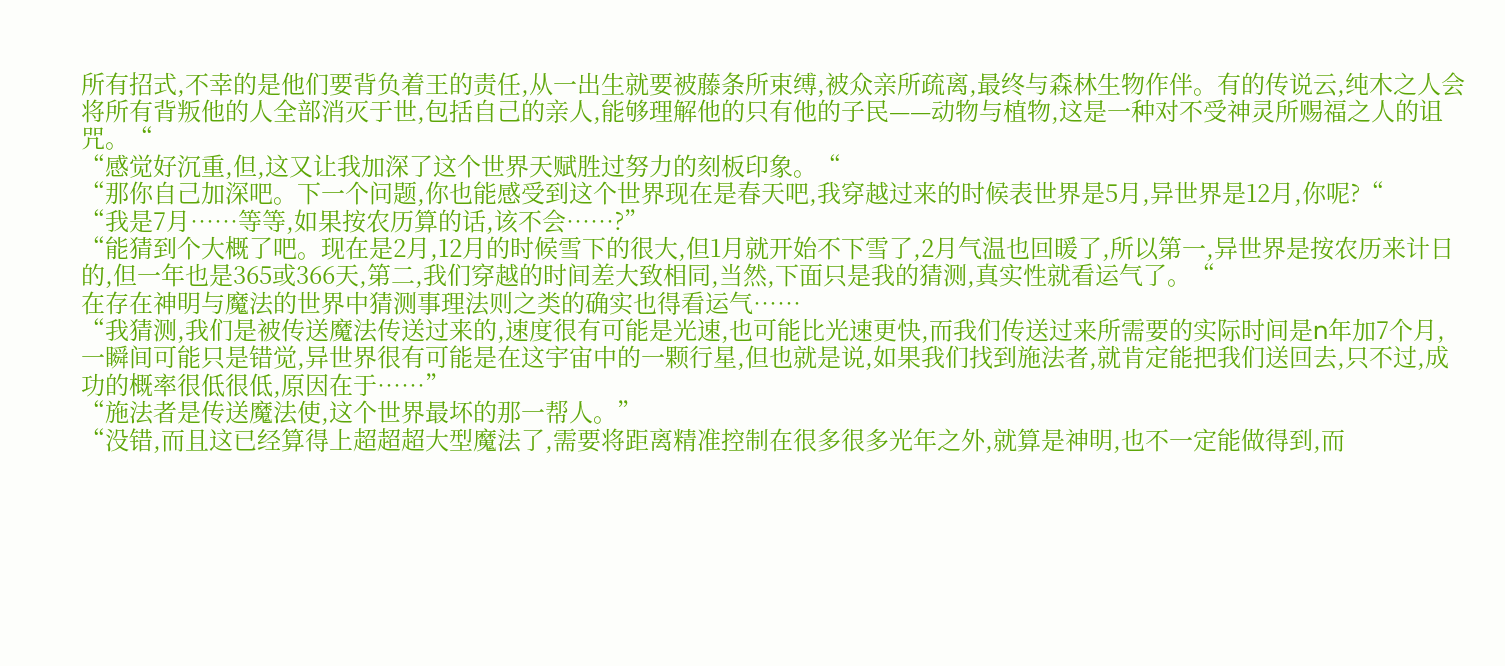所有招式,不幸的是他们要背负着王的责任,从一出生就要被藤条所束缚,被众亲所疏离,最终与森林生物作伴。有的传说云,纯木之人会将所有背叛他的人全部消灭于世,包括自己的亲人,能够理解他的只有他的子民——动物与植物,这是一种对不受神灵所赐福之人的诅咒。“
“感觉好沉重,但,这又让我加深了这个世界天赋胜过努力的刻板印象。“
“那你自己加深吧。下一个问题,你也能感受到这个世界现在是春天吧,我穿越过来的时候表世界是5月,异世界是12月,你呢?“
“我是7月……等等,如果按农历算的话,该不会……?”
“能猜到个大概了吧。现在是2月,12月的时候雪下的很大,但1月就开始不下雪了,2月气温也回暖了,所以第一,异世界是按农历来计日的,但一年也是365或366天,第二,我们穿越的时间差大致相同,当然,下面只是我的猜测,真实性就看运气了。“
在存在神明与魔法的世界中猜测事理法则之类的确实也得看运气……
“我猜测,我们是被传送魔法传送过来的,速度很有可能是光速,也可能比光速更快,而我们传送过来所需要的实际时间是n年加7个月,一瞬间可能只是错觉,异世界很有可能是在这宇宙中的一颗行星,但也就是说,如果我们找到施法者,就肯定能把我们送回去,只不过,成功的概率很低很低,原因在于……”
“施法者是传送魔法使,这个世界最坏的那一帮人。”
“没错,而且这已经算得上超超超大型魔法了,需要将距离精准控制在很多很多光年之外,就算是神明,也不一定能做得到,而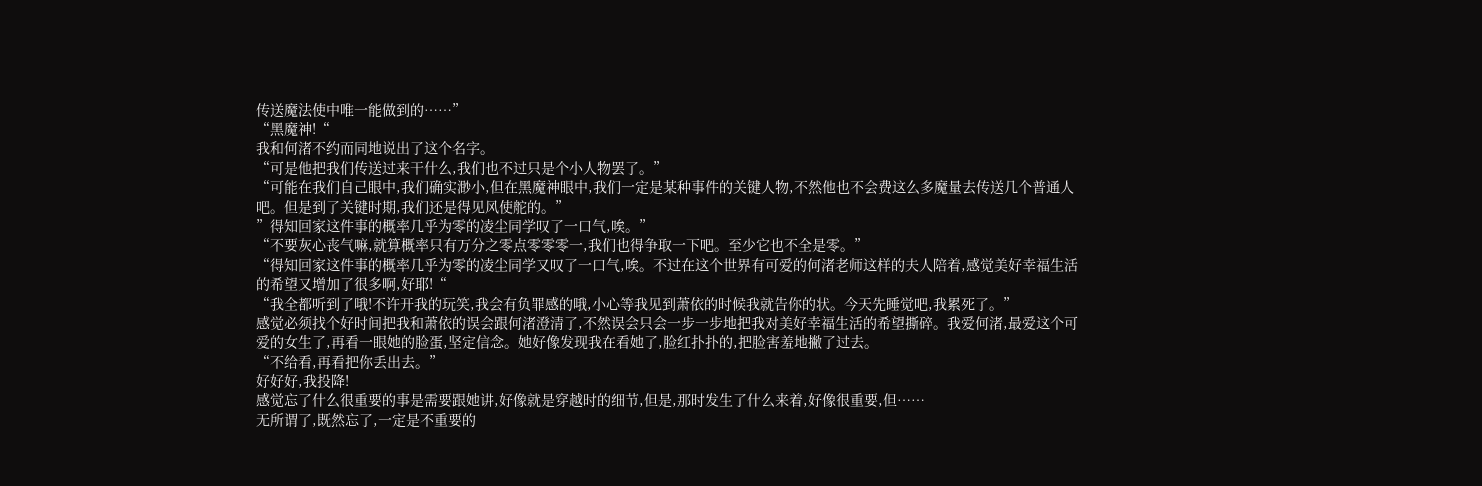传送魔法使中唯一能做到的……”
“黑魔神!“
我和何渚不约而同地说出了这个名字。
“可是他把我们传送过来干什么,我们也不过只是个小人物罢了。”
“可能在我们自己眼中,我们确实渺小,但在黑魔神眼中,我们一定是某种事件的关键人物,不然他也不会费这么多魔量去传送几个普通人吧。但是到了关键时期,我们还是得见风使舵的。”
”得知回家这件事的概率几乎为零的凌尘同学叹了一口气,唉。”
“不要灰心丧气嘛,就算概率只有万分之零点零零零一,我们也得争取一下吧。至少它也不全是零。”
“得知回家这件事的概率几乎为零的凌尘同学又叹了一口气,唉。不过在这个世界有可爱的何渚老师这样的夫人陪着,感觉美好幸福生活的希望又增加了很多啊,好耶!“
“我全都听到了哦!不许开我的玩笑,我会有负罪感的哦,小心等我见到萧依的时候我就告你的状。今天先睡觉吧,我累死了。”
感觉必须找个好时间把我和萧依的误会跟何渚澄清了,不然误会只会一步一步地把我对美好幸福生活的希望撕碎。我爱何渚,最爱这个可爱的女生了,再看一眼她的脸蛋,坚定信念。她好像发现我在看她了,脸红扑扑的,把脸害羞地撇了过去。
“不给看,再看把你丢出去。”
好好好,我投降!
感觉忘了什么很重要的事是需要跟她讲,好像就是穿越时的细节,但是,那时发生了什么来着,好像很重要,但……
无所谓了,既然忘了,一定是不重要的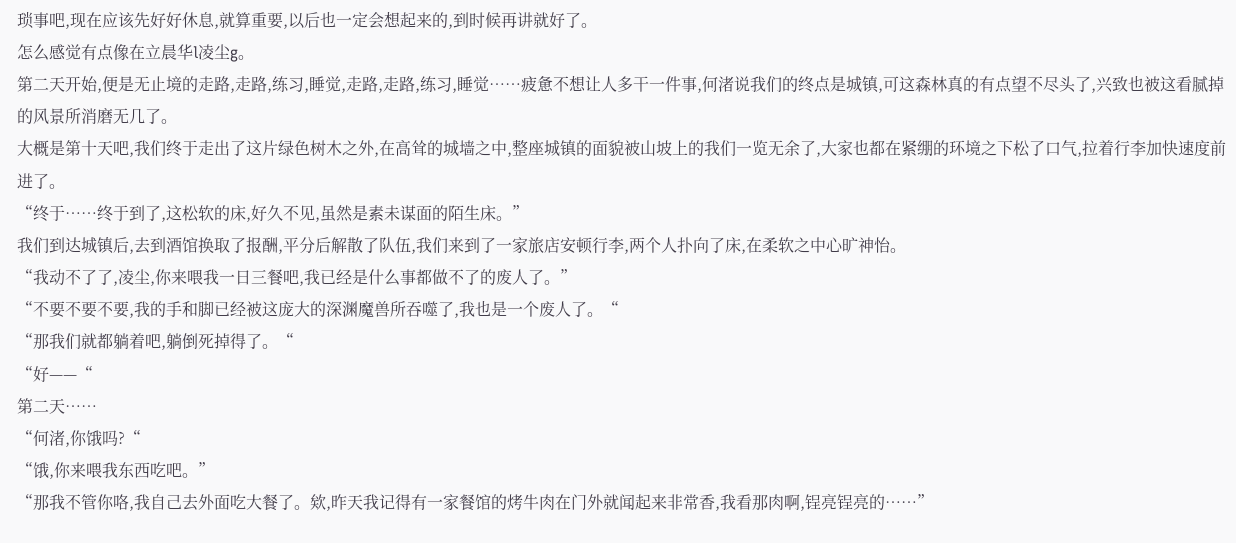琐事吧,现在应该先好好休息,就算重要,以后也一定会想起来的,到时候再讲就好了。
怎么感觉有点像在立晨华l凌尘g。
第二天开始,便是无止境的走路,走路,练习,睡觉,走路,走路,练习,睡觉……疲惫不想让人多干一件事,何渚说我们的终点是城镇,可这森林真的有点望不尽头了,兴致也被这看腻掉的风景所消磨无几了。
大概是第十天吧,我们终于走出了这片绿色树木之外,在高耸的城墙之中,整座城镇的面貌被山坡上的我们一览无余了,大家也都在紧绷的环境之下松了口气,拉着行李加快速度前进了。
“终于……终于到了,这松软的床,好久不见,虽然是素未谋面的陌生床。”
我们到达城镇后,去到酒馆换取了报酬,平分后解散了队伍,我们来到了一家旅店安顿行李,两个人扑向了床,在柔软之中心旷神怡。
“我动不了了,凌尘,你来喂我一日三餐吧,我已经是什么事都做不了的废人了。”
“不要不要不要,我的手和脚已经被这庞大的深渊魔兽所吞噬了,我也是一个废人了。“
“那我们就都躺着吧,躺倒死掉得了。“
“好——“
第二天……
“何渚,你饿吗?“
“饿,你来喂我东西吃吧。”
“那我不管你咯,我自己去外面吃大餐了。欸,昨天我记得有一家餐馆的烤牛肉在门外就闻起来非常香,我看那肉啊,锃亮锃亮的……”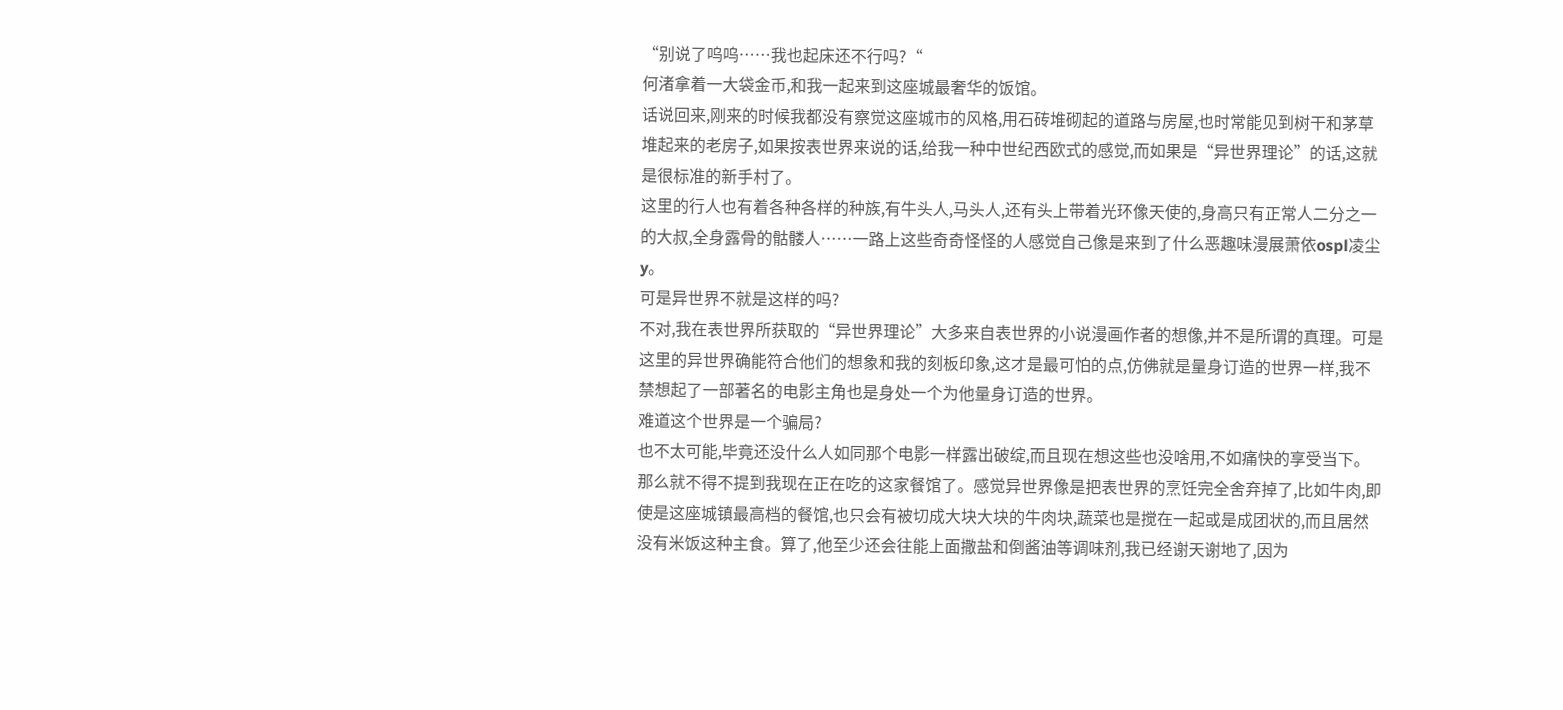“别说了呜呜……我也起床还不行吗?“
何渚拿着一大袋金币,和我一起来到这座城最奢华的饭馆。
话说回来,刚来的时候我都没有察觉这座城市的风格,用石砖堆砌起的道路与房屋,也时常能见到树干和茅草堆起来的老房子,如果按表世界来说的话,给我一种中世纪西欧式的感觉,而如果是“异世界理论”的话,这就是很标准的新手村了。
这里的行人也有着各种各样的种族,有牛头人,马头人,还有头上带着光环像天使的,身高只有正常人二分之一的大叔,全身露骨的骷髅人……一路上这些奇奇怪怪的人感觉自己像是来到了什么恶趣味漫展萧依ospl凌尘y。
可是异世界不就是这样的吗?
不对,我在表世界所获取的“异世界理论”大多来自表世界的小说漫画作者的想像,并不是所谓的真理。可是这里的异世界确能符合他们的想象和我的刻板印象,这才是最可怕的点,仿佛就是量身订造的世界一样,我不禁想起了一部著名的电影主角也是身处一个为他量身订造的世界。
难道这个世界是一个骗局?
也不太可能,毕竟还没什么人如同那个电影一样露出破绽,而且现在想这些也没啥用,不如痛快的享受当下。
那么就不得不提到我现在正在吃的这家餐馆了。感觉异世界像是把表世界的烹饪完全舍弃掉了,比如牛肉,即使是这座城镇最高档的餐馆,也只会有被切成大块大块的牛肉块,蔬菜也是搅在一起或是成团状的,而且居然没有米饭这种主食。算了,他至少还会往能上面撒盐和倒酱油等调味剂,我已经谢天谢地了,因为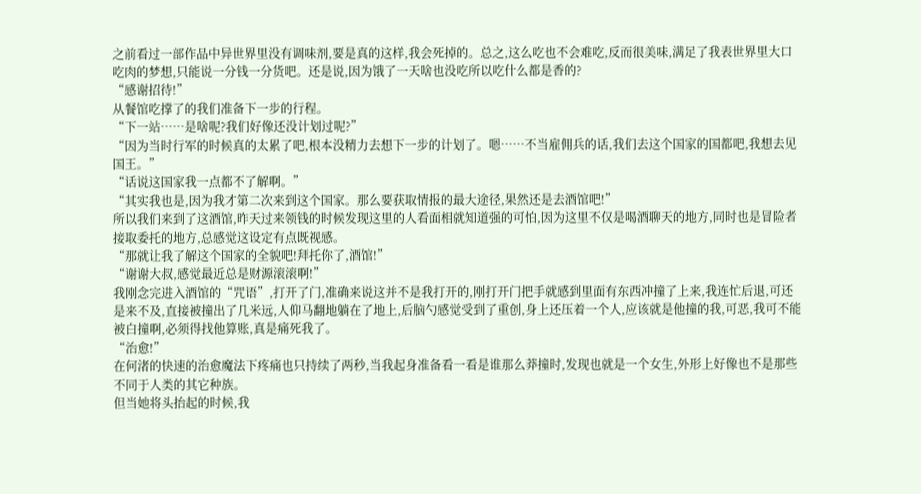之前看过一部作品中异世界里没有调味剂,要是真的这样,我会死掉的。总之,这么吃也不会难吃,反而很美味,满足了我表世界里大口吃肉的梦想,只能说一分钱一分货吧。还是说,因为饿了一天啥也没吃所以吃什么都是香的?
“感谢招待!”
从餐馆吃撑了的我们准备下一步的行程。
“下一站……是啥呢?我们好像还没计划过呢?”
“因为当时行军的时候真的太累了吧,根本没精力去想下一步的计划了。嗯……不当雇佣兵的话,我们去这个国家的国都吧,我想去见国王。”
“话说这国家我一点都不了解啊。”
“其实我也是,因为我才第二次来到这个国家。那么要获取情报的最大途径,果然还是去酒馆吧!”
所以我们来到了这酒馆,昨天过来领钱的时候发现这里的人看面相就知道强的可怕,因为这里不仅是喝酒聊天的地方,同时也是冒险者接取委托的地方,总感觉这设定有点既视感。
“那就让我了解这个国家的全貌吧!拜托你了,酒馆!”
“谢谢大叔,感觉最近总是财源滚滚啊!”
我刚念完进入酒馆的“咒语”,打开了门,准确来说这并不是我打开的,刚打开门把手就感到里面有东西冲撞了上来,我连忙后退,可还是来不及,直接被撞出了几米远,人仰马翻地躺在了地上,后脑勺感觉受到了重创,身上还压着一个人,应该就是他撞的我,可恶,我可不能被白撞啊,必须得找他算账,真是痛死我了。
“治愈!”
在何渚的快速的治愈魔法下疼痛也只持续了两秒,当我起身准备看一看是谁那么莽撞时,发现也就是一个女生,外形上好像也不是那些不同于人类的其它种族。
但当她将头抬起的时候,我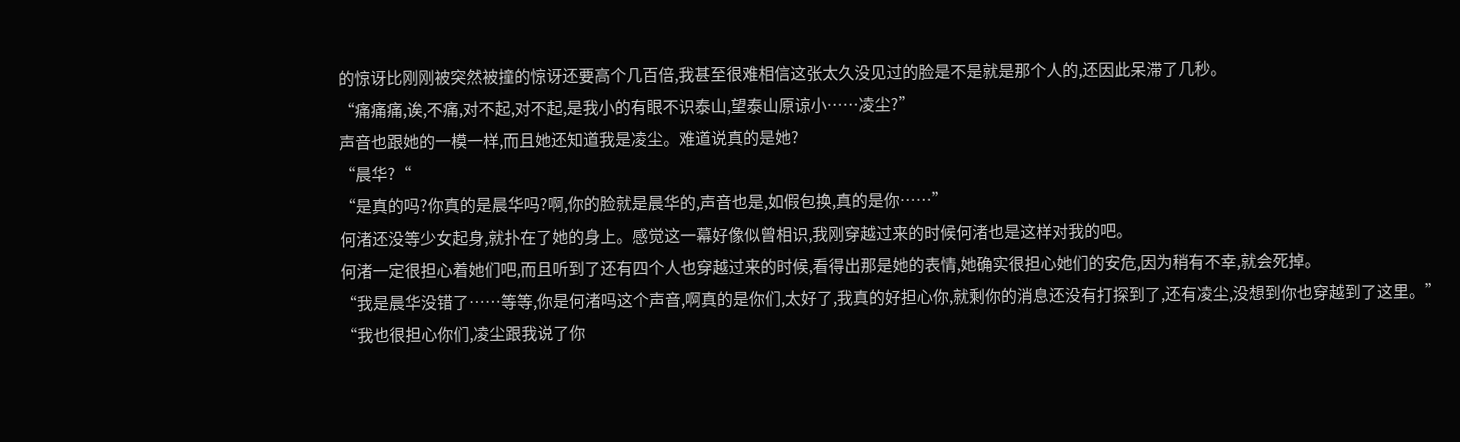的惊讶比刚刚被突然被撞的惊讶还要高个几百倍,我甚至很难相信这张太久没见过的脸是不是就是那个人的,还因此呆滞了几秒。
“痛痛痛,诶,不痛,对不起,对不起,是我小的有眼不识泰山,望泰山原谅小……凌尘?”
声音也跟她的一模一样,而且她还知道我是凌尘。难道说真的是她?
“晨华?“
“是真的吗?你真的是晨华吗?啊,你的脸就是晨华的,声音也是,如假包换,真的是你……”
何渚还没等少女起身,就扑在了她的身上。感觉这一幕好像似曾相识,我刚穿越过来的时候何渚也是这样对我的吧。
何渚一定很担心着她们吧,而且听到了还有四个人也穿越过来的时候,看得出那是她的表情,她确实很担心她们的安危,因为稍有不幸,就会死掉。
“我是晨华没错了……等等,你是何渚吗这个声音,啊真的是你们,太好了,我真的好担心你,就剩你的消息还没有打探到了,还有凌尘,没想到你也穿越到了这里。”
“我也很担心你们,凌尘跟我说了你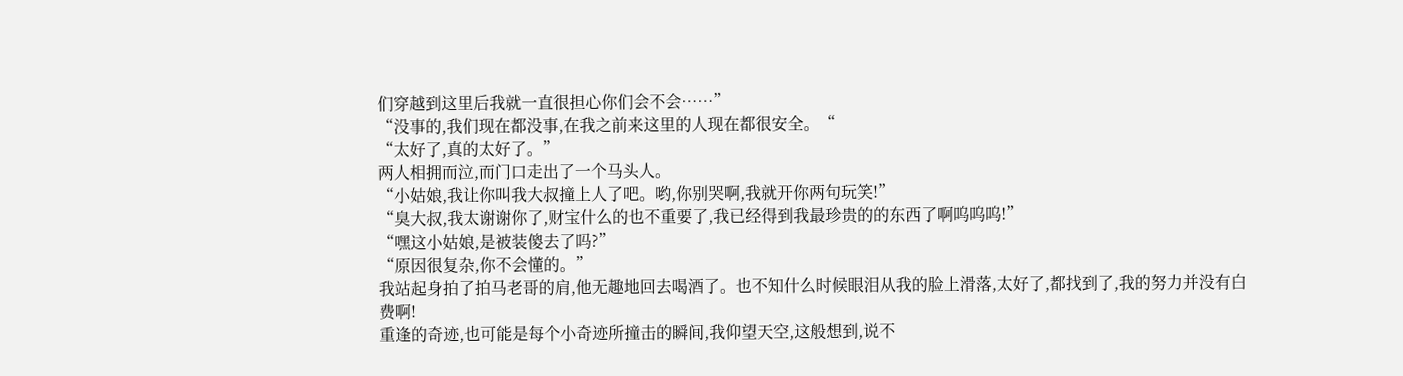们穿越到这里后我就一直很担心你们会不会……”
“没事的,我们现在都没事,在我之前来这里的人现在都很安全。“
“太好了,真的太好了。”
两人相拥而泣,而门口走出了一个马头人。
“小姑娘,我让你叫我大叔撞上人了吧。哟,你别哭啊,我就开你两句玩笑!”
“臭大叔,我太谢谢你了,财宝什么的也不重要了,我已经得到我最珍贵的的东西了啊呜呜呜!”
“嘿这小姑娘,是被装傻去了吗?”
“原因很复杂,你不会懂的。”
我站起身拍了拍马老哥的肩,他无趣地回去喝酒了。也不知什么时候眼泪从我的脸上滑落,太好了,都找到了,我的努力并没有白费啊!
重逢的奇迹,也可能是每个小奇迹所撞击的瞬间,我仰望天空,这般想到,说不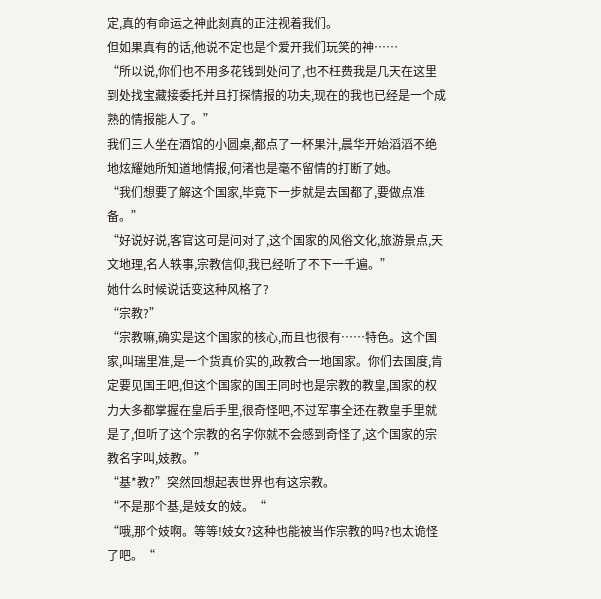定,真的有命运之神此刻真的正注视着我们。
但如果真有的话,他说不定也是个爱开我们玩笑的神……
“所以说,你们也不用多花钱到处问了,也不枉费我是几天在这里到处找宝藏接委托并且打探情报的功夫,现在的我也已经是一个成熟的情报能人了。”
我们三人坐在酒馆的小圆桌,都点了一杯果汁,晨华开始滔滔不绝地炫耀她所知道地情报,何渚也是毫不留情的打断了她。
“我们想要了解这个国家,毕竟下一步就是去国都了,要做点准备。”
“好说好说,客官这可是问对了,这个国家的风俗文化,旅游景点,天文地理,名人轶事,宗教信仰,我已经听了不下一千遍。”
她什么时候说话变这种风格了?
“宗教?”
“宗教嘛,确实是这个国家的核心,而且也很有……特色。这个国家,叫瑞里准,是一个货真价实的,政教合一地国家。你们去国度,肯定要见国王吧,但这个国家的国王同时也是宗教的教皇,国家的权力大多都掌握在皇后手里,很奇怪吧,不过军事全还在教皇手里就是了,但听了这个宗教的名字你就不会感到奇怪了,这个国家的宗教名字叫,妓教。”
“基*教?”突然回想起表世界也有这宗教。
“不是那个基,是妓女的妓。“
“哦,那个妓啊。等等!妓女?这种也能被当作宗教的吗?也太诡怪了吧。“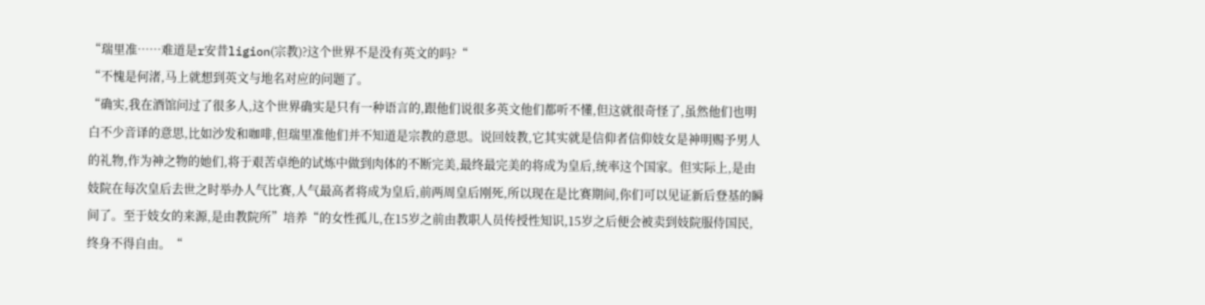“瑞里准……难道是r安昔ligion(宗教)?这个世界不是没有英文的吗?“
“不愧是何渚,马上就想到英文与地名对应的问题了。
“确实,我在酒馆问过了很多人,这个世界确实是只有一种语言的,跟他们说很多英文他们都听不懂,但这就很奇怪了,虽然他们也明白不少音译的意思,比如沙发和咖啡,但瑞里准他们并不知道是宗教的意思。说回妓教,它其实就是信仰者信仰妓女是神明赐予男人的礼物,作为神之物的她们,将于艰苦卓绝的试炼中做到肉体的不断完美,最终最完美的将成为皇后,统率这个国家。但实际上,是由妓院在每次皇后去世之时举办人气比赛,人气最高者将成为皇后,前两周皇后刚死,所以现在是比赛期间,你们可以见证新后登基的瞬间了。至于妓女的来源,是由教院所”培养“的女性孤儿,在15岁之前由教职人员传授性知识,15岁之后便会被卖到妓院服侍国民,终身不得自由。“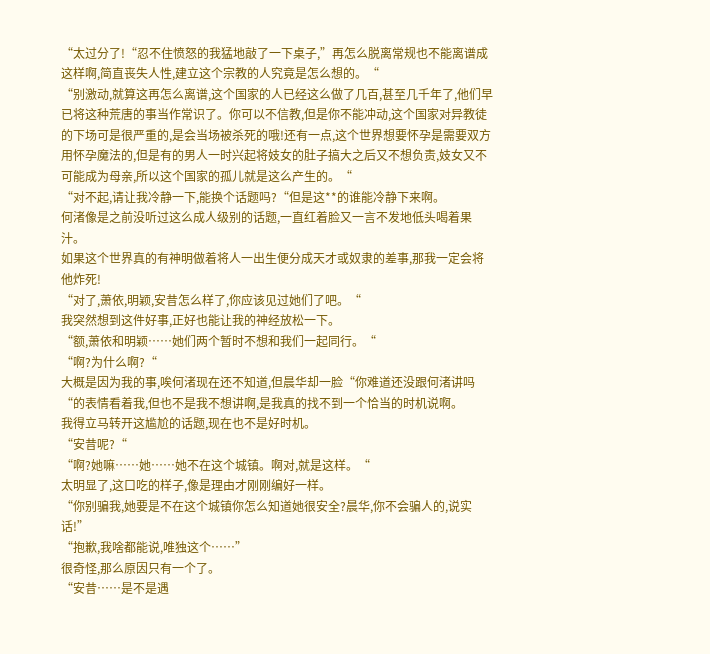“太过分了!“忍不住愤怒的我猛地敲了一下桌子,”再怎么脱离常规也不能离谱成这样啊,简直丧失人性,建立这个宗教的人究竟是怎么想的。“
“别激动,就算这再怎么离谱,这个国家的人已经这么做了几百,甚至几千年了,他们早已将这种荒唐的事当作常识了。你可以不信教,但是你不能冲动,这个国家对异教徒的下场可是很严重的,是会当场被杀死的哦!还有一点,这个世界想要怀孕是需要双方用怀孕魔法的,但是有的男人一时兴起将妓女的肚子搞大之后又不想负责,妓女又不可能成为母亲,所以这个国家的孤儿就是这么产生的。“
“对不起,请让我冷静一下,能换个话题吗?“但是这**的谁能冷静下来啊。
何渚像是之前没听过这么成人级别的话题,一直红着脸又一言不发地低头喝着果汁。
如果这个世界真的有神明做着将人一出生便分成天才或奴隶的差事,那我一定会将他炸死!
“对了,萧依,明颖,安昔怎么样了,你应该见过她们了吧。“
我突然想到这件好事,正好也能让我的神经放松一下。
“额,萧依和明颖……她们两个暂时不想和我们一起同行。“
“啊?为什么啊?“
大概是因为我的事,唉何渚现在还不知道,但晨华却一脸“你难道还没跟何渚讲吗“的表情看着我,但也不是我不想讲啊,是我真的找不到一个恰当的时机说啊。
我得立马转开这尴尬的话题,现在也不是好时机。
“安昔呢?“
“啊?她嘛……她……她不在这个城镇。啊对,就是这样。“
太明显了,这口吃的样子,像是理由才刚刚编好一样。
“你别骗我,她要是不在这个城镇你怎么知道她很安全?晨华,你不会骗人的,说实话!”
“抱歉,我啥都能说,唯独这个……”
很奇怪,那么原因只有一个了。
“安昔……是不是遇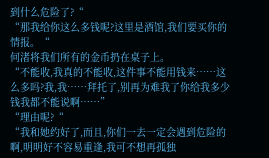到什么危险了?“
“那我给你这么多钱呢?这里是酒馆,我们要买你的情报。“
何渚将我们所有的金币扔在桌子上。
“不能收,我真的不能收,这件事不能用钱来……这么多吗?我,我……拜托了,别再为难我了你给我多少钱我都不能说啊……”
“理由呢?“
“我和她约好了,而且,你们一去一定会遇到危险的啊,明明好不容易重逢,我可不想再孤独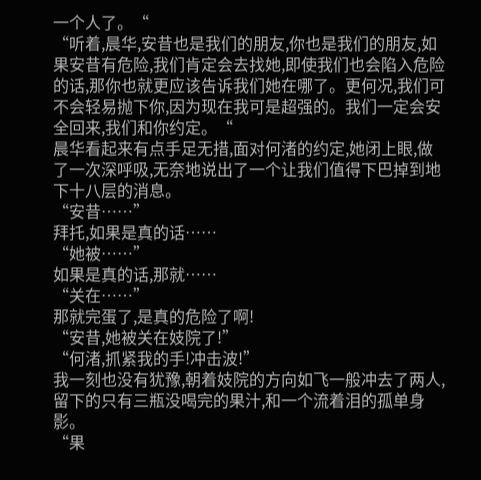一个人了。“
“听着,晨华,安昔也是我们的朋友,你也是我们的朋友,如果安昔有危险,我们肯定会去找她,即使我们也会陷入危险的话,那你也就更应该告诉我们她在哪了。更何况,我们可不会轻易抛下你,因为现在我可是超强的。我们一定会安全回来,我们和你约定。“
晨华看起来有点手足无措,面对何渚的约定,她闭上眼,做了一次深呼吸,无奈地说出了一个让我们值得下巴掉到地下十八层的消息。
“安昔……”
拜托,如果是真的话……
“她被……”
如果是真的话,那就……
“关在……”
那就完蛋了,是真的危险了啊!
“安昔,她被关在妓院了!”
“何渚,抓紧我的手!冲击波!”
我一刻也没有犹豫,朝着妓院的方向如飞一般冲去了两人,留下的只有三瓶没喝完的果汁,和一个流着泪的孤单身影。
“果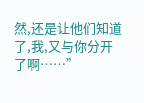然,还是让他们知道了,我,又与你分开了啊……”